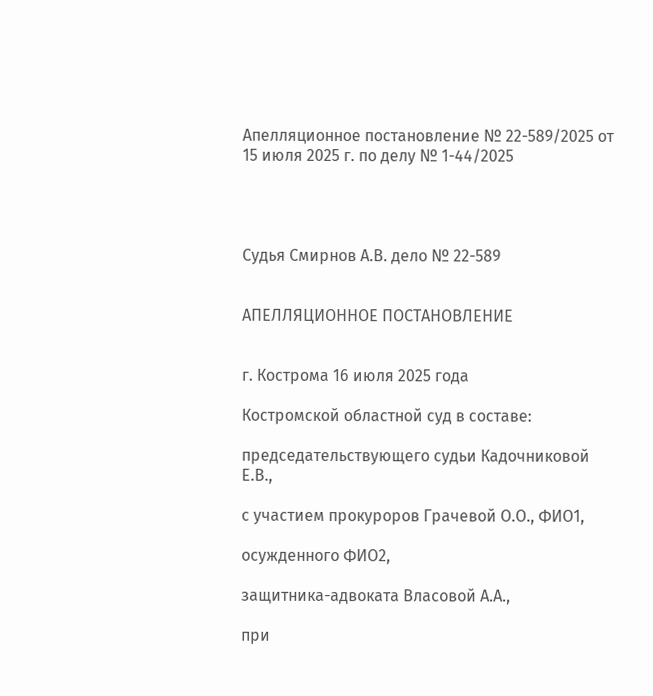Апелляционное постановление № 22-589/2025 от 15 июля 2025 г. по делу № 1-44/2025




Судья Смирнов А.В. дело № 22-589


АПЕЛЛЯЦИОННОЕ ПОСТАНОВЛЕНИЕ


г. Кострома 16 июля 2025 года

Костромской областной суд в составе:

председательствующего судьи Кадочниковой Е.В.,

с участием прокуроров Грачевой О.О., ФИО1,

осужденного ФИО2,

защитника-адвоката Власовой А.А.,

при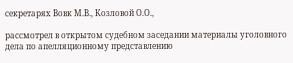секретарях Вовк М.В., Козловой О.О.,

рассмотрел в открытом судебном заседании материалы уголовного дела по апелляционному представлению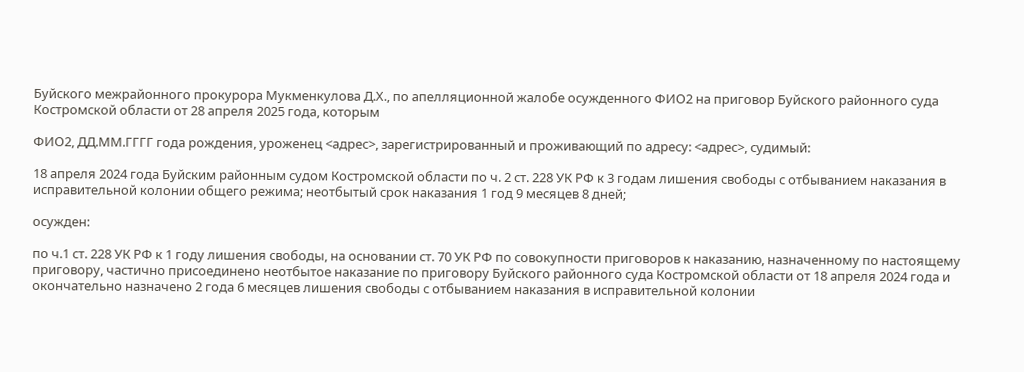Буйского межрайонного прокурора Мукменкулова Д.Х., по апелляционной жалобе осужденного ФИО2 на приговор Буйского районного суда Костромской области от 28 апреля 2025 года, которым

ФИО2, ДД.ММ.ГГГГ года рождения, уроженец <адрес>, зарегистрированный и проживающий по адресу: <адрес>, судимый:

18 апреля 2024 года Буйским районным судом Костромской области по ч. 2 ст. 228 УК РФ к 3 годам лишения свободы с отбыванием наказания в исправительной колонии общего режима; неотбытый срок наказания 1 год 9 месяцев 8 дней;

осужден:

по ч.1 ст. 228 УК РФ к 1 году лишения свободы, на основании ст. 70 УК РФ по совокупности приговоров к наказанию, назначенному по настоящему приговору, частично присоединено неотбытое наказание по приговору Буйского районного суда Костромской области от 18 апреля 2024 года и окончательно назначено 2 года 6 месяцев лишения свободы с отбыванием наказания в исправительной колонии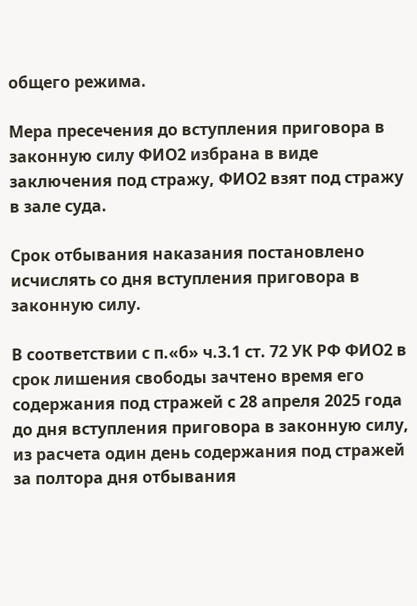общего режима.

Мера пресечения до вступления приговора в законную силу ФИО2 избрана в виде заключения под стражу, ФИО2 взят под стражу в зале суда.

Срок отбывания наказания постановлено исчислять со дня вступления приговора в законную силу.

В соответствии с п.«б» ч.3.1 ст. 72 УК РФ ФИО2 в срок лишения свободы зачтено время его содержания под стражей с 28 апреля 2025 года до дня вступления приговора в законную силу, из расчета один день содержания под стражей за полтора дня отбывания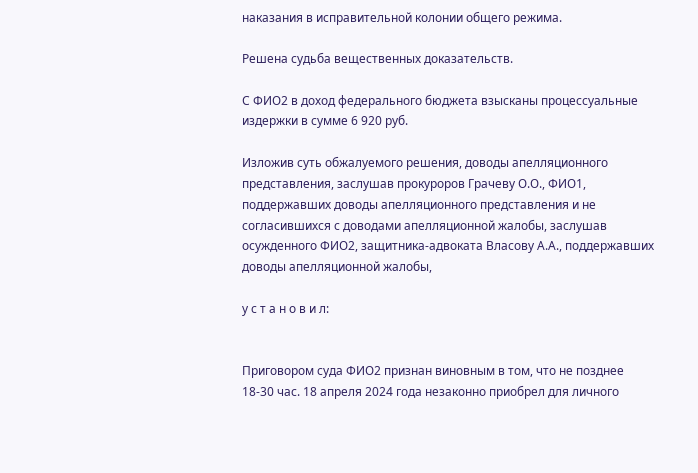наказания в исправительной колонии общего режима.

Решена судьба вещественных доказательств.

С ФИО2 в доход федерального бюджета взысканы процессуальные издержки в сумме 6 920 руб.

Изложив суть обжалуемого решения, доводы апелляционного представления, заслушав прокуроров Грачеву О.О., ФИО1, поддержавших доводы апелляционного представления и не согласившихся с доводами апелляционной жалобы, заслушав осужденного ФИО2, защитника-адвоката Власову А.А., поддержавших доводы апелляционной жалобы,

у с т а н о в и л:


Приговором суда ФИО2 признан виновным в том, что не позднее 18-30 час. 18 апреля 2024 года незаконно приобрел для личного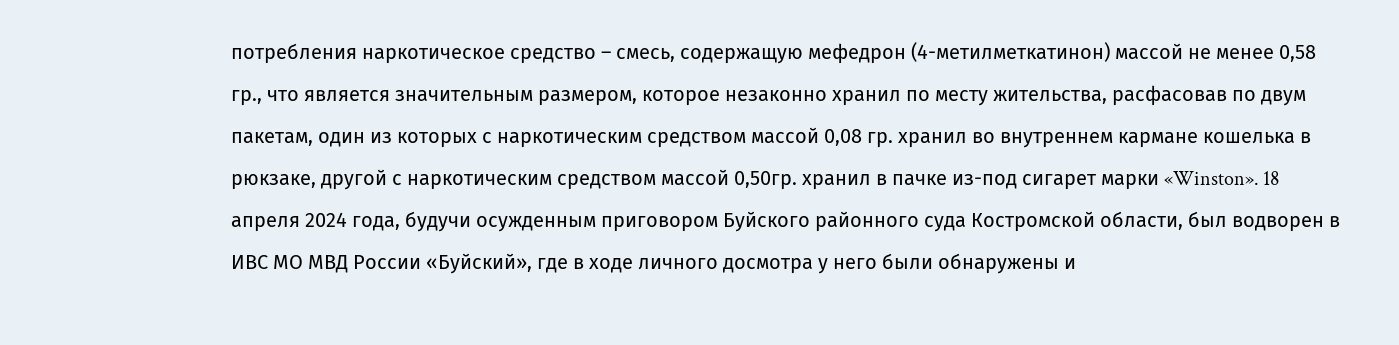потребления наркотическое средство – смесь, содержащую мефедрон (4-метилметкатинон) массой не менее 0,58 гр., что является значительным размером, которое незаконно хранил по месту жительства, расфасовав по двум пакетам, один из которых с наркотическим средством массой 0,08 гр. хранил во внутреннем кармане кошелька в рюкзаке, другой с наркотическим средством массой 0,50гр. хранил в пачке из-под сигарет марки «Winston». 18 апреля 2024 года, будучи осужденным приговором Буйского районного суда Костромской области, был водворен в ИВС МО МВД России «Буйский», где в ходе личного досмотра у него были обнаружены и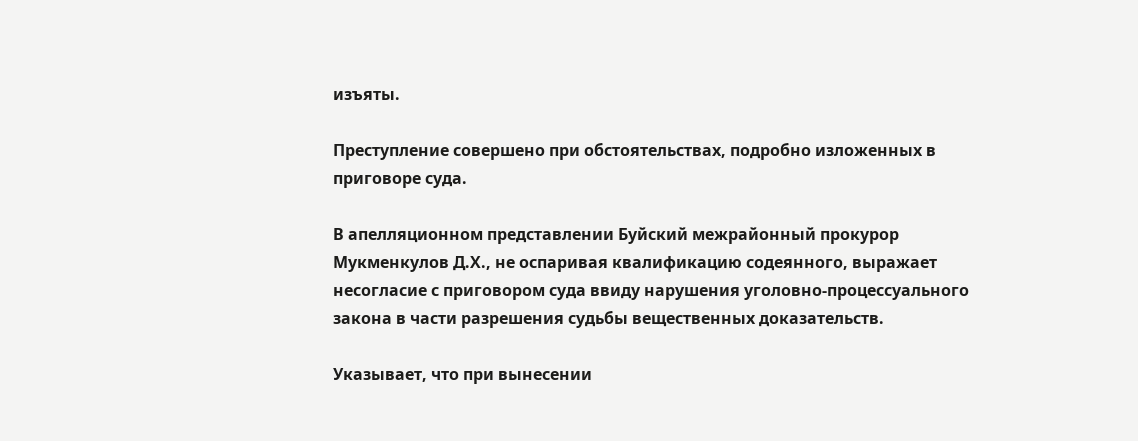изъяты.

Преступление совершено при обстоятельствах, подробно изложенных в приговоре суда.

В апелляционном представлении Буйский межрайонный прокурор Мукменкулов Д.Х., не оспаривая квалификацию содеянного, выражает несогласие с приговором суда ввиду нарушения уголовно-процессуального закона в части разрешения судьбы вещественных доказательств.

Указывает, что при вынесении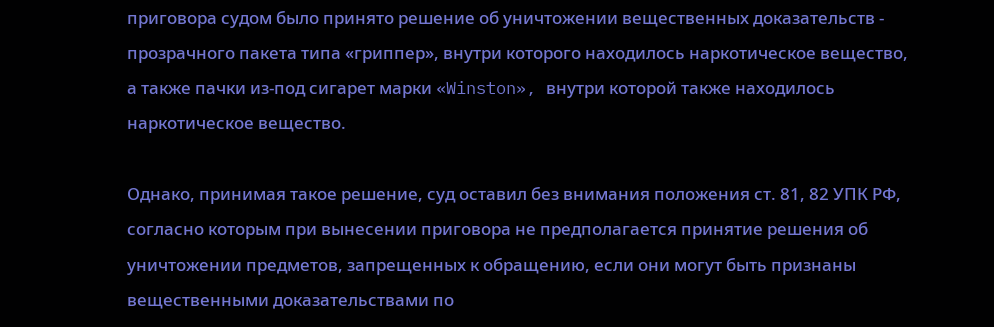приговора судом было принято решение об уничтожении вещественных доказательств - прозрачного пакета типа «гриппер», внутри которого находилось наркотическое вещество, а также пачки из-под сигарет марки «Winston», внутри которой также находилось наркотическое вещество.

Однако, принимая такое решение, суд оставил без внимания положения ст. 81, 82 УПК РФ, согласно которым при вынесении приговора не предполагается принятие решения об уничтожении предметов, запрещенных к обращению, если они могут быть признаны вещественными доказательствами по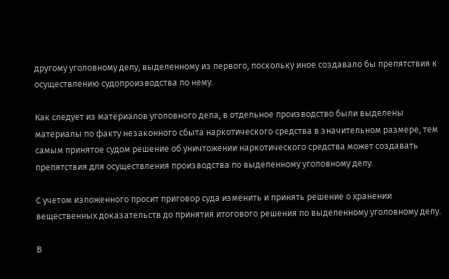другому уголовному делу, выделенному из первого, поскольку иное создавало бы препятствия к осуществлению судопроизводства по нему.

Как следует из материалов уголовного дела, в отдельное производство были выделены материалы по факту незаконного сбыта наркотического средства в значительном размере, тем самым принятое судом решение об уничтожении наркотического средства может создавать препятствия для осуществления производства по выделенному уголовному делу.

С учетом изложенного просит приговор суда изменить и принять решение о хранении вещественных доказательств до принятия итогового решения по выделенному уголовному делу.

В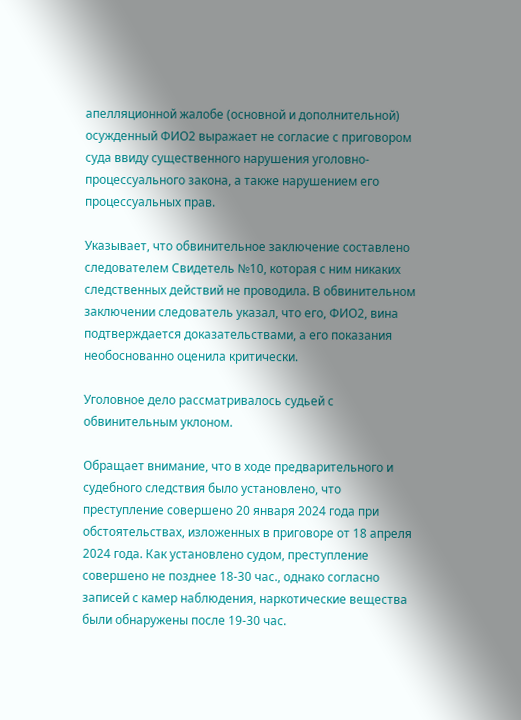апелляционной жалобе (основной и дополнительной) осужденный ФИО2 выражает не согласие с приговором суда ввиду существенного нарушения уголовно-процессуального закона, а также нарушением его процессуальных прав.

Указывает, что обвинительное заключение составлено следователем Свидетель №10, которая с ним никаких следственных действий не проводила. В обвинительном заключении следователь указал, что его, ФИО2, вина подтверждается доказательствами, а его показания необоснованно оценила критически.

Уголовное дело рассматривалось судьей с обвинительным уклоном.

Обращает внимание, что в ходе предварительного и судебного следствия было установлено, что преступление совершено 20 января 2024 года при обстоятельствах, изложенных в приговоре от 18 апреля 2024 года. Как установлено судом, преступление совершено не позднее 18-30 час., однако согласно записей с камер наблюдения, наркотические вещества были обнаружены после 19-30 час.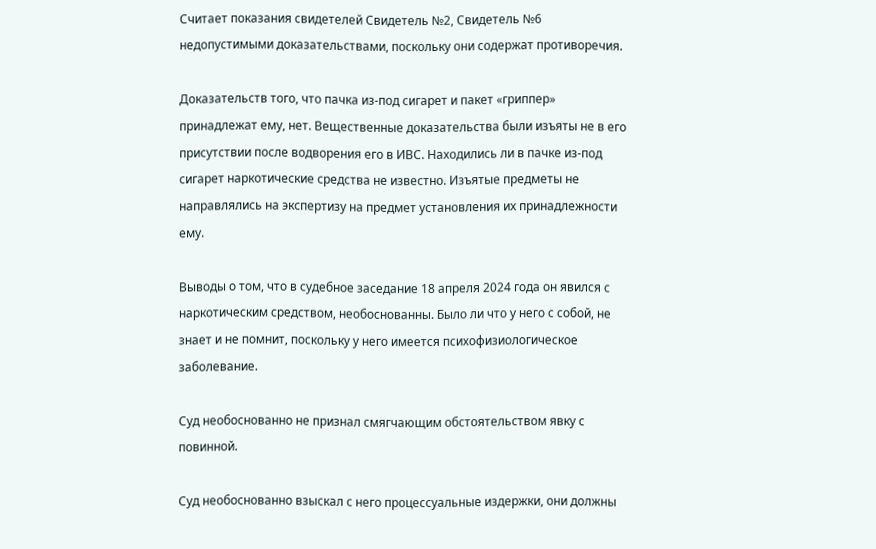Считает показания свидетелей Свидетель №2, Свидетель №6 недопустимыми доказательствами, поскольку они содержат противоречия.

Доказательств того, что пачка из-под сигарет и пакет «гриппер» принадлежат ему, нет. Вещественные доказательства были изъяты не в его присутствии после водворения его в ИВС. Находились ли в пачке из-под сигарет наркотические средства не известно. Изъятые предметы не направлялись на экспертизу на предмет установления их принадлежности ему.

Выводы о том, что в судебное заседание 18 апреля 2024 года он явился с наркотическим средством, необоснованны. Было ли что у него с собой, не знает и не помнит, поскольку у него имеется психофизиологическое заболевание.

Суд необоснованно не признал смягчающим обстоятельством явку с повинной.

Суд необоснованно взыскал с него процессуальные издержки, они должны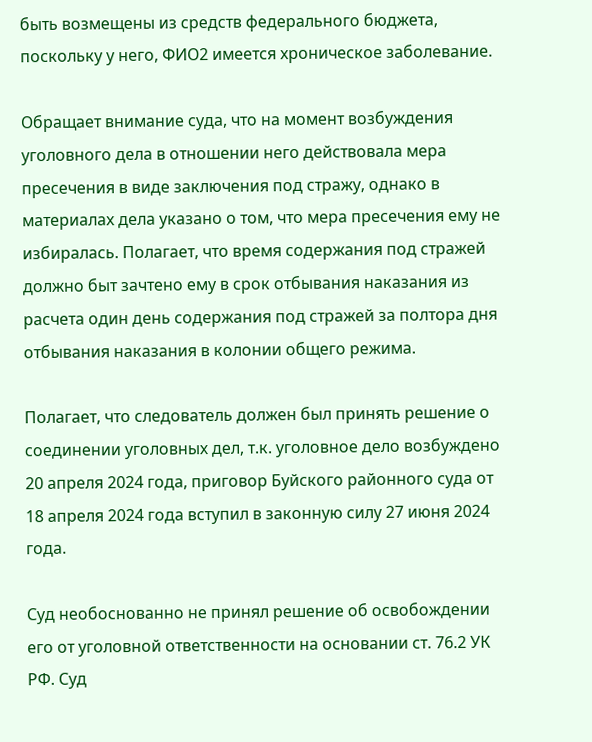быть возмещены из средств федерального бюджета, поскольку у него, ФИО2 имеется хроническое заболевание.

Обращает внимание суда, что на момент возбуждения уголовного дела в отношении него действовала мера пресечения в виде заключения под стражу, однако в материалах дела указано о том, что мера пресечения ему не избиралась. Полагает, что время содержания под стражей должно быт зачтено ему в срок отбывания наказания из расчета один день содержания под стражей за полтора дня отбывания наказания в колонии общего режима.

Полагает, что следователь должен был принять решение о соединении уголовных дел, т.к. уголовное дело возбуждено 20 апреля 2024 года, приговор Буйского районного суда от 18 апреля 2024 года вступил в законную силу 27 июня 2024 года.

Суд необоснованно не принял решение об освобождении его от уголовной ответственности на основании ст. 76.2 УК РФ. Суд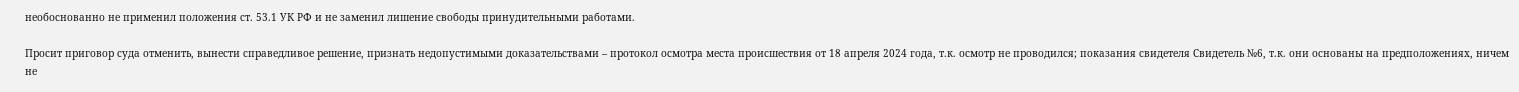необоснованно не применил положения ст. 53.1 УК РФ и не заменил лишение свободы принудительными работами.

Просит приговор суда отменить, вынести справедливое решение, признать недопустимыми доказательствами – протокол осмотра места происшествия от 18 апреля 2024 года, т.к. осмотр не проводился; показания свидетеля Свидетель №6, т.к. они основаны на предположениях, ничем не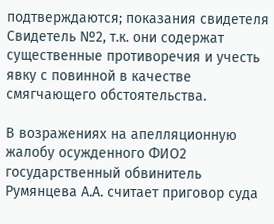подтверждаются; показания свидетеля Свидетель №2, т.к. они содержат существенные противоречия и учесть явку с повинной в качестве смягчающего обстоятельства.

В возражениях на апелляционную жалобу осужденного ФИО2 государственный обвинитель Румянцева А.А. считает приговор суда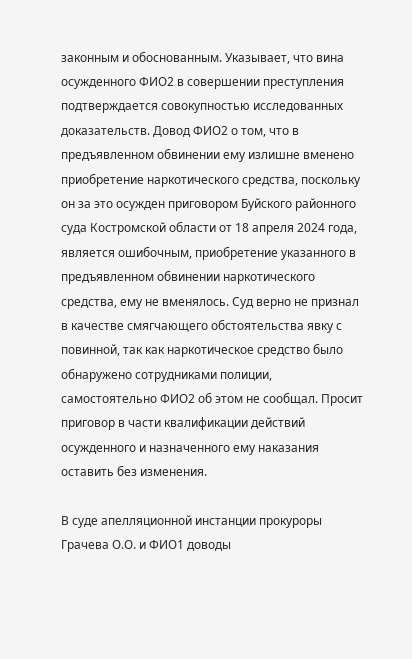законным и обоснованным. Указывает, что вина осужденного ФИО2 в совершении преступления подтверждается совокупностью исследованных доказательств. Довод ФИО2 о том, что в предъявленном обвинении ему излишне вменено приобретение наркотического средства, поскольку он за это осужден приговором Буйского районного суда Костромской области от 18 апреля 2024 года, является ошибочным, приобретение указанного в предъявленном обвинении наркотического средства, ему не вменялось. Суд верно не признал в качестве смягчающего обстоятельства явку с повинной, так как наркотическое средство было обнаружено сотрудниками полиции, самостоятельно ФИО2 об этом не сообщал. Просит приговор в части квалификации действий осужденного и назначенного ему наказания оставить без изменения.

В суде апелляционной инстанции прокуроры Грачева О.О. и ФИО1 доводы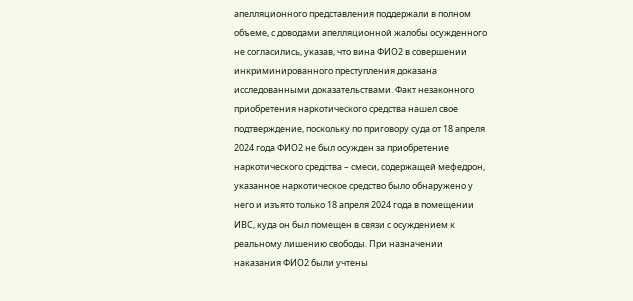апелляционного представления поддержали в полном объеме, с доводами апелляционной жалобы осужденного не согласились, указав, что вина ФИО2 в совершении инкриминированного преступления доказана исследованными доказательствами. Факт незаконного приобретения наркотического средства нашел свое подтверждение, поскольку по приговору суда от 18 апреля 2024 года ФИО2 не был осужден за приобретение наркотического средства – смеси, содержащей мефедрон, указанное наркотическое средство было обнаружено у него и изъято только 18 апреля 2024 года в помещении ИВС, куда он был помещен в связи с осуждением к реальному лишению свободы. При назначении наказания ФИО2 были учтены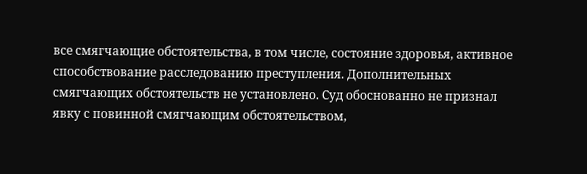все смягчающие обстоятельства, в том числе, состояние здоровья, активное способствование расследованию преступления. Дополнительных смягчающих обстоятельств не установлено. Суд обоснованно не признал явку с повинной смягчающим обстоятельством,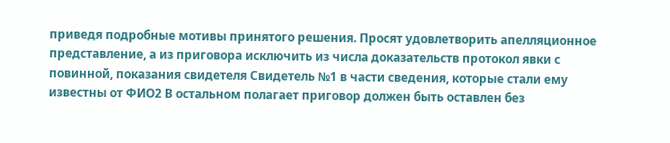приведя подробные мотивы принятого решения. Просят удовлетворить апелляционное представление, а из приговора исключить из числа доказательств протокол явки с повинной, показания свидетеля Свидетель №1 в части сведения, которые стали ему известны от ФИО2 В остальном полагает приговор должен быть оставлен без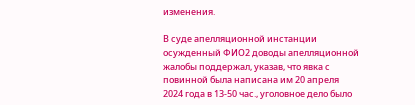изменения.

В суде апелляционной инстанции осужденный ФИО2 доводы апелляционной жалобы поддержал, указав, что явка с повинной была написана им 20 апреля 2024 года в 13-50 час., уголовное дело было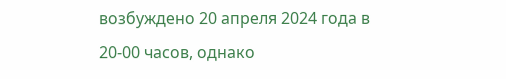возбуждено 20 апреля 2024 года в 20-00 часов, однако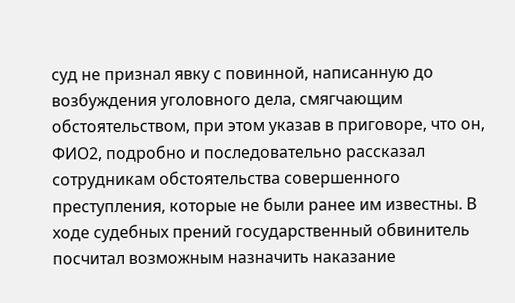суд не признал явку с повинной, написанную до возбуждения уголовного дела, смягчающим обстоятельством, при этом указав в приговоре, что он, ФИО2, подробно и последовательно рассказал сотрудникам обстоятельства совершенного преступления, которые не были ранее им известны. В ходе судебных прений государственный обвинитель посчитал возможным назначить наказание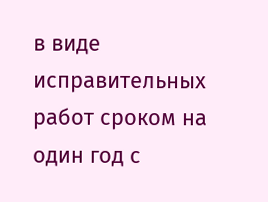в виде исправительных работ сроком на один год с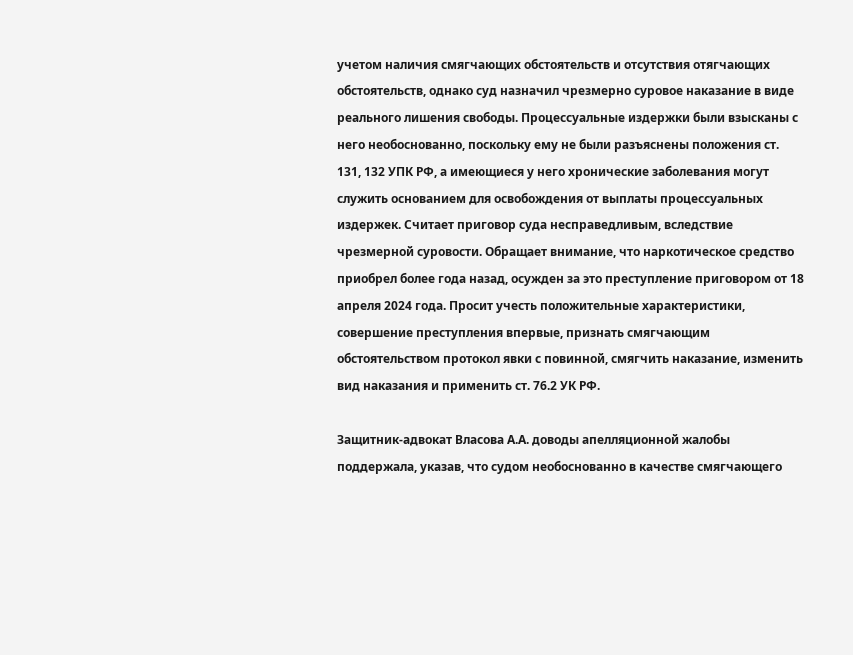учетом наличия смягчающих обстоятельств и отсутствия отягчающих обстоятельств, однако суд назначил чрезмерно суровое наказание в виде реального лишения свободы. Процессуальные издержки были взысканы с него необоснованно, поскольку ему не были разъяснены положения ст. 131, 132 УПК РФ, а имеющиеся у него хронические заболевания могут служить основанием для освобождения от выплаты процессуальных издержек. Считает приговор суда несправедливым, вследствие чрезмерной суровости. Обращает внимание, что наркотическое средство приобрел более года назад, осужден за это преступление приговором от 18 апреля 2024 года. Просит учесть положительные характеристики, совершение преступления впервые, признать смягчающим обстоятельством протокол явки с повинной, смягчить наказание, изменить вид наказания и применить ст. 76.2 УК РФ.

Защитник-адвокат Власова А.А. доводы апелляционной жалобы поддержала, указав, что судом необоснованно в качестве смягчающего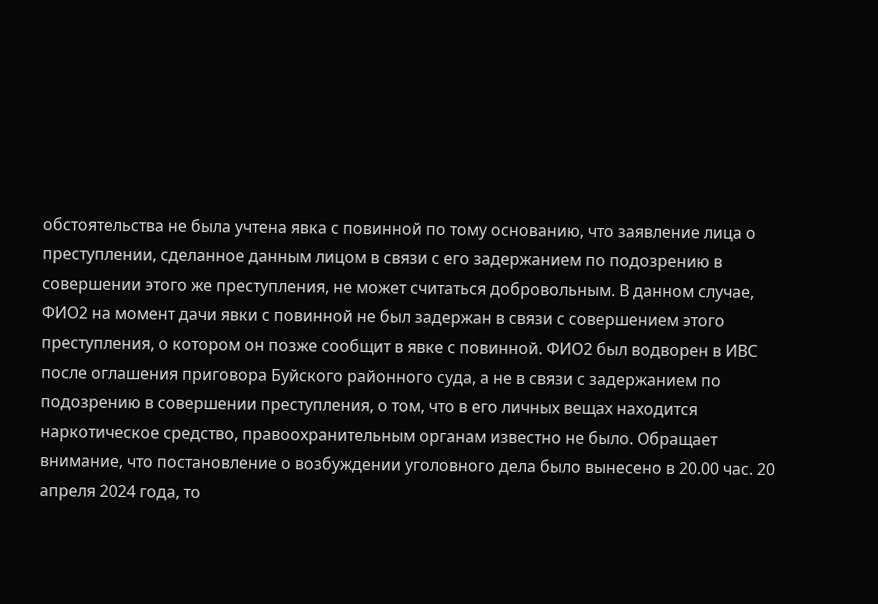обстоятельства не была учтена явка с повинной по тому основанию, что заявление лица о преступлении, сделанное данным лицом в связи с его задержанием по подозрению в совершении этого же преступления, не может считаться добровольным. В данном случае, ФИО2 на момент дачи явки с повинной не был задержан в связи с совершением этого преступления, о котором он позже сообщит в явке с повинной. ФИО2 был водворен в ИВС после оглашения приговора Буйского районного суда, а не в связи с задержанием по подозрению в совершении преступления, о том, что в его личных вещах находится наркотическое средство, правоохранительным органам известно не было. Обращает внимание, что постановление о возбуждении уголовного дела было вынесено в 20.00 час. 20 апреля 2024 года, то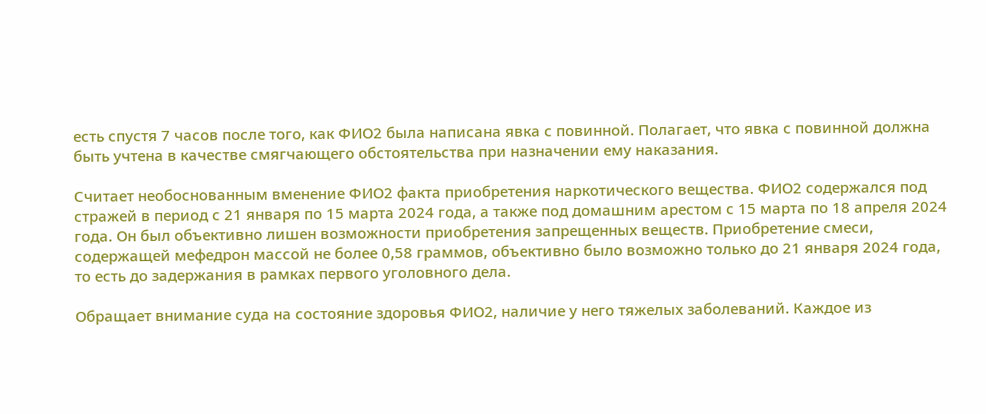есть спустя 7 часов после того, как ФИО2 была написана явка с повинной. Полагает, что явка с повинной должна быть учтена в качестве смягчающего обстоятельства при назначении ему наказания.

Считает необоснованным вменение ФИО2 факта приобретения наркотического вещества. ФИО2 содержался под стражей в период с 21 января по 15 марта 2024 года, а также под домашним арестом с 15 марта по 18 апреля 2024 года. Он был объективно лишен возможности приобретения запрещенных веществ. Приобретение смеси, содержащей мефедрон массой не более 0,58 граммов, объективно было возможно только до 21 января 2024 года, то есть до задержания в рамках первого уголовного дела.

Обращает внимание суда на состояние здоровья ФИО2, наличие у него тяжелых заболеваний. Каждое из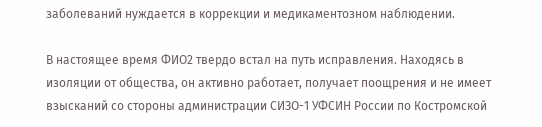заболеваний нуждается в коррекции и медикаментозном наблюдении.

В настоящее время ФИО2 твердо встал на путь исправления. Находясь в изоляции от общества, он активно работает, получает поощрения и не имеет взысканий со стороны администрации СИЗО-1 УФСИН России по Костромской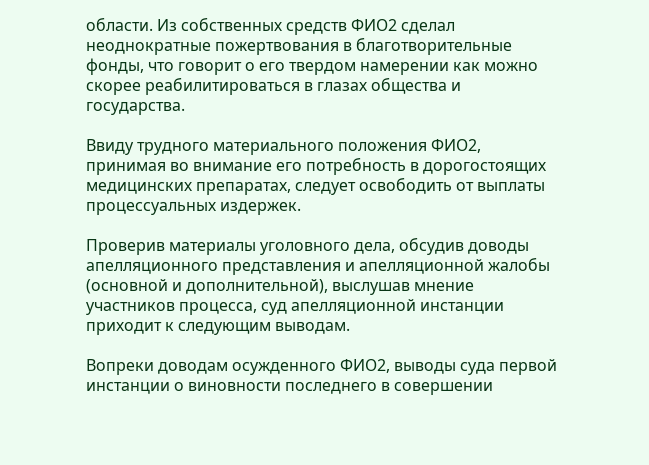области. Из собственных средств ФИО2 сделал неоднократные пожертвования в благотворительные фонды, что говорит о его твердом намерении как можно скорее реабилитироваться в глазах общества и государства.

Ввиду трудного материального положения ФИО2, принимая во внимание его потребность в дорогостоящих медицинских препаратах, следует освободить от выплаты процессуальных издержек.

Проверив материалы уголовного дела, обсудив доводы апелляционного представления и апелляционной жалобы (основной и дополнительной), выслушав мнение участников процесса, суд апелляционной инстанции приходит к следующим выводам.

Вопреки доводам осужденного ФИО2, выводы суда первой инстанции о виновности последнего в совершении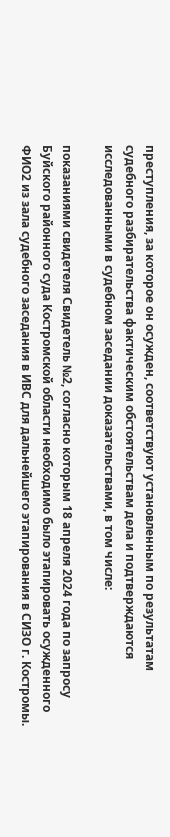преступления, за которое он осужден, соответствуют установленным по результатам судебного разбирательства фактическим обстоятельствам дела и подтверждаются исследованными в судебном заседании доказательствами, в том числе:

показаниями свидетеля Свидетель №2, согласно которым 18 апреля 2024 года по запросу Буйского районного суда Костромской области необходимо было этапировать осужденного ФИО2 из зала судебного заседания в ИВС для дальнейшего этапирования в СИЗО г. Костромы.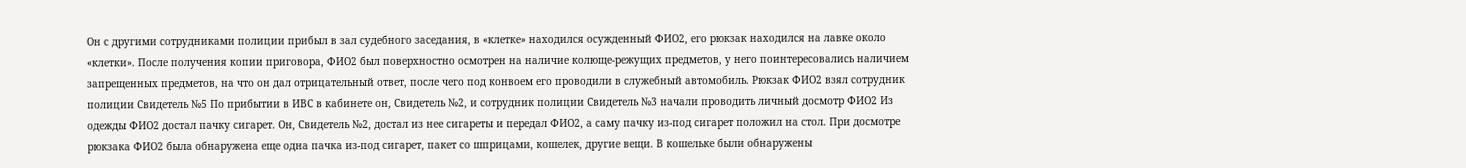Он с другими сотрудниками полиции прибыл в зал судебного заседания, в «клетке» находился осужденный ФИО2, его рюкзак находился на лавке около «клетки». После получения копии приговора, ФИО2 был поверхностно осмотрен на наличие колюще-режущих предметов, у него поинтересовались наличием запрещенных предметов, на что он дал отрицательный ответ, после чего под конвоем его проводили в служебный автомобиль. Рюкзак ФИО2 взял сотрудник полиции Свидетель №5 По прибытии в ИВС в кабинете он, Свидетель №2, и сотрудник полиции Свидетель №3 начали проводить личный досмотр ФИО2 Из одежды ФИО2 достал пачку сигарет. Он, Свидетель №2, достал из нее сигареты и передал ФИО2, а саму пачку из-под сигарет положил на стол. При досмотре рюкзака ФИО2 была обнаружена еще одна пачка из-под сигарет, пакет со шприцами, кошелек, другие вещи. В кошельке были обнаружены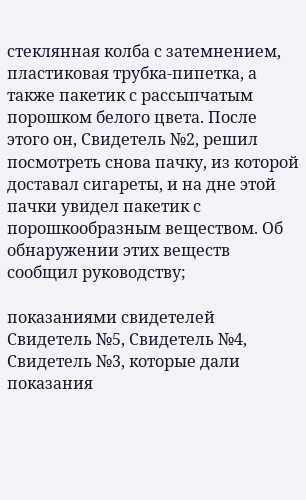стеклянная колба с затемнением, пластиковая трубка-пипетка, а также пакетик с рассыпчатым порошком белого цвета. После этого он, Свидетель №2, решил посмотреть снова пачку, из которой доставал сигареты, и на дне этой пачки увидел пакетик с порошкообразным веществом. Об обнаружении этих веществ сообщил руководству;

показаниями свидетелей Свидетель №5, Свидетель №4, Свидетель №3, которые дали показания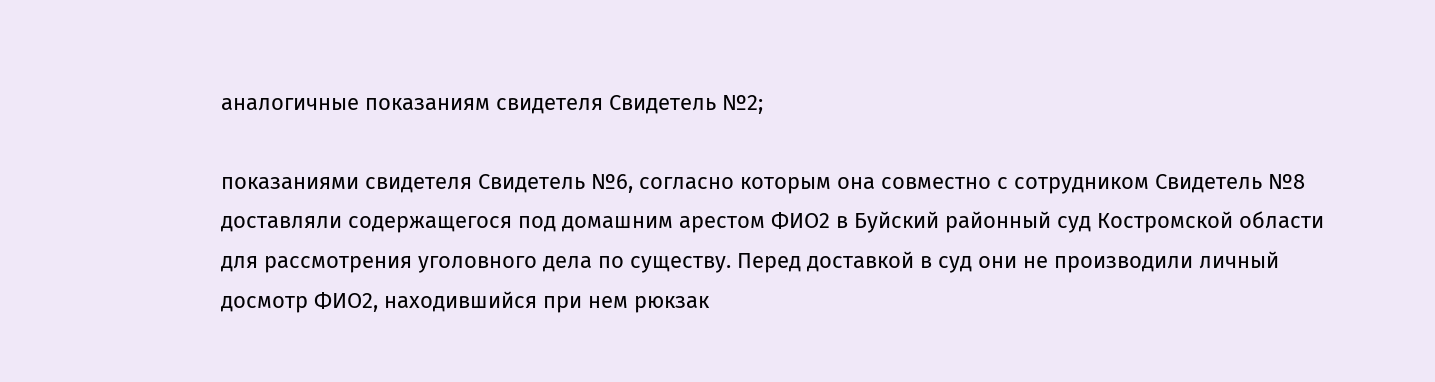аналогичные показаниям свидетеля Свидетель №2;

показаниями свидетеля Свидетель №6, согласно которым она совместно с сотрудником Свидетель №8 доставляли содержащегося под домашним арестом ФИО2 в Буйский районный суд Костромской области для рассмотрения уголовного дела по существу. Перед доставкой в суд они не производили личный досмотр ФИО2, находившийся при нем рюкзак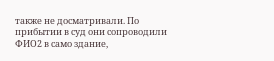также не досматривали. По прибытии в суд они сопроводили ФИО2 в само здание,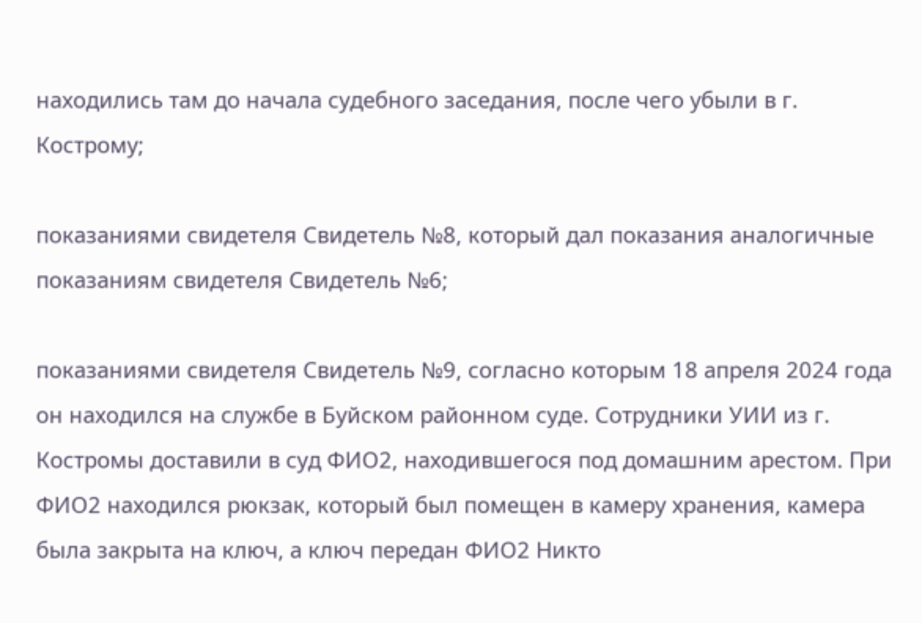находились там до начала судебного заседания, после чего убыли в г. Кострому;

показаниями свидетеля Свидетель №8, который дал показания аналогичные показаниям свидетеля Свидетель №6;

показаниями свидетеля Свидетель №9, согласно которым 18 апреля 2024 года он находился на службе в Буйском районном суде. Сотрудники УИИ из г. Костромы доставили в суд ФИО2, находившегося под домашним арестом. При ФИО2 находился рюкзак, который был помещен в камеру хранения, камера была закрыта на ключ, а ключ передан ФИО2 Никто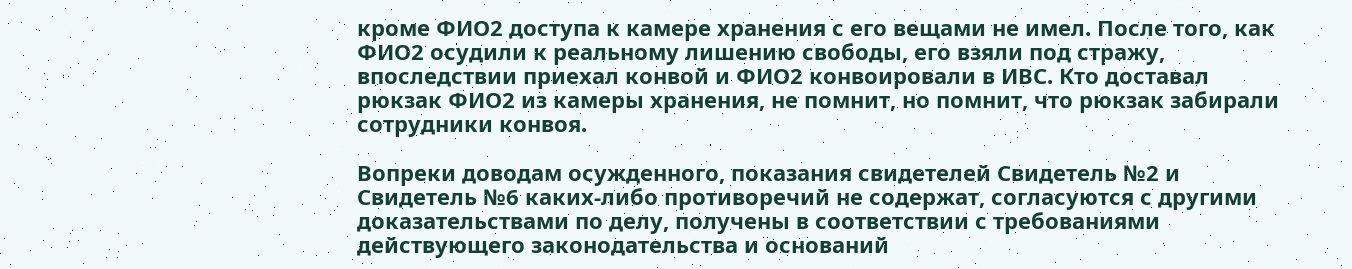кроме ФИО2 доступа к камере хранения с его вещами не имел. После того, как ФИО2 осудили к реальному лишению свободы, его взяли под стражу, впоследствии приехал конвой и ФИО2 конвоировали в ИВС. Кто доставал рюкзак ФИО2 из камеры хранения, не помнит, но помнит, что рюкзак забирали сотрудники конвоя.

Вопреки доводам осужденного, показания свидетелей Свидетель №2 и Свидетель №6 каких-либо противоречий не содержат, согласуются с другими доказательствами по делу, получены в соответствии с требованиями действующего законодательства и оснований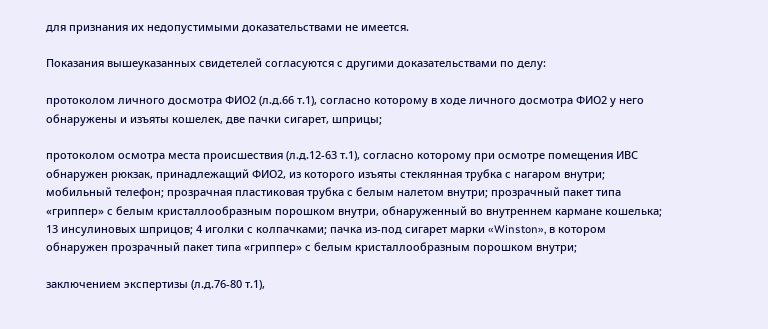для признания их недопустимыми доказательствами не имеется.

Показания вышеуказанных свидетелей согласуются с другими доказательствами по делу:

протоколом личного досмотра ФИО2 (л.д.66 т.1), согласно которому в ходе личного досмотра ФИО2 у него обнаружены и изъяты кошелек, две пачки сигарет, шприцы;

протоколом осмотра места происшествия (л.д.12-63 т.1), согласно которому при осмотре помещения ИВС обнаружен рюкзак, принадлежащий ФИО2, из которого изъяты стеклянная трубка с нагаром внутри; мобильный телефон; прозрачная пластиковая трубка с белым налетом внутри; прозрачный пакет типа «гриппер» с белым кристаллообразным порошком внутри, обнаруженный во внутреннем кармане кошелька; 13 инсулиновых шприцов; 4 иголки с колпачками; пачка из-под сигарет марки «Winston», в котором обнаружен прозрачный пакет типа «гриппер» с белым кристаллообразным порошком внутри;

заключением экспертизы (л.д.76-80 т.1),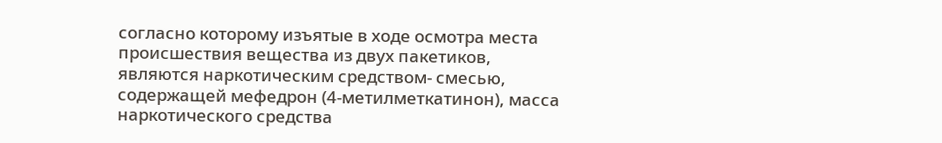согласно которому изъятые в ходе осмотра места происшествия вещества из двух пакетиков, являются наркотическим средством- смесью, содержащей мефедрон (4-метилметкатинон), масса наркотического средства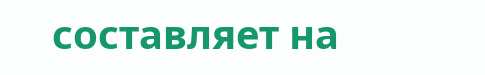составляет на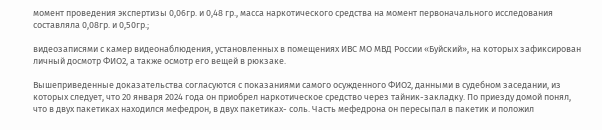момент проведения экспертизы 0,06гр. и 0,48 гр., масса наркотического средства на момент первоначального исследования составляла 0,08гр. и 0,50гр.;

видеозаписями с камер видеонаблюдения, установленных в помещениях ИВС МО МВД России «Буйский», на которых зафиксирован личный досмотр ФИО2, а также осмотр его вещей в рюкзаке.

Вышеприведенные доказательства согласуются с показаниями самого осужденного ФИО2, данными в судебном заседании, из которых следует, что 20 января 2024 года он приобрел наркотическое средство через тайник-закладку. По приезду домой понял, что в двух пакетиках находился мефедрон, в двух пакетиках- соль. Часть мефедрона он пересыпал в пакетик и положил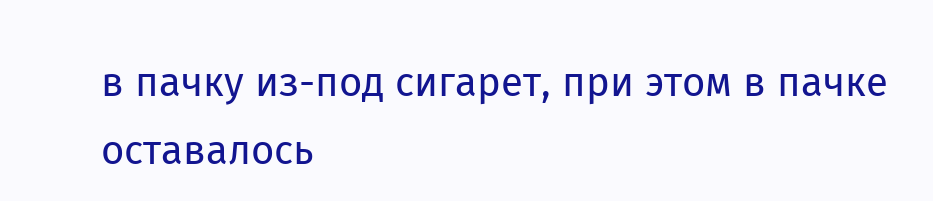в пачку из-под сигарет, при этом в пачке оставалось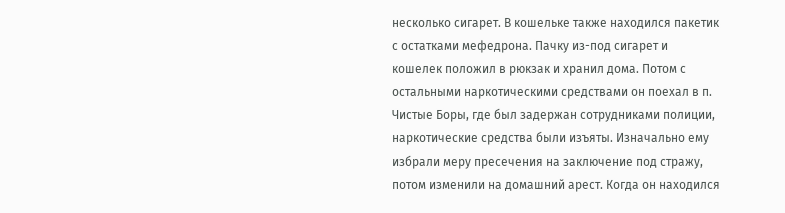несколько сигарет. В кошельке также находился пакетик с остатками мефедрона. Пачку из-под сигарет и кошелек положил в рюкзак и хранил дома. Потом с остальными наркотическими средствами он поехал в п. Чистые Боры, где был задержан сотрудниками полиции, наркотические средства были изъяты. Изначально ему избрали меру пресечения на заключение под стражу, потом изменили на домашний арест. Когда он находился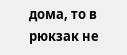дома, то в рюкзак не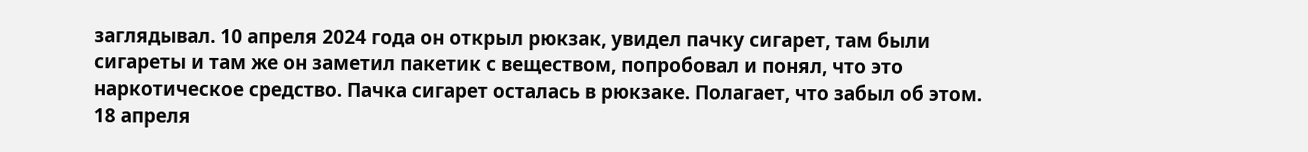заглядывал. 10 апреля 2024 года он открыл рюкзак, увидел пачку сигарет, там были сигареты и там же он заметил пакетик с веществом, попробовал и понял, что это наркотическое средство. Пачка сигарет осталась в рюкзаке. Полагает, что забыл об этом. 18 апреля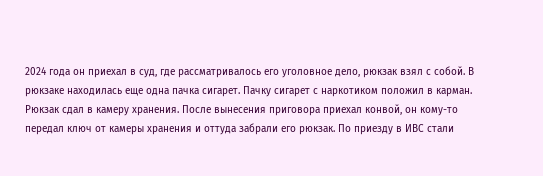2024 года он приехал в суд, где рассматривалось его уголовное дело, рюкзак взял с собой. В рюкзаке находилась еще одна пачка сигарет. Пачку сигарет с наркотиком положил в карман. Рюкзак сдал в камеру хранения. После вынесения приговора приехал конвой, он кому-то передал ключ от камеры хранения и оттуда забрали его рюкзак. По приезду в ИВС стали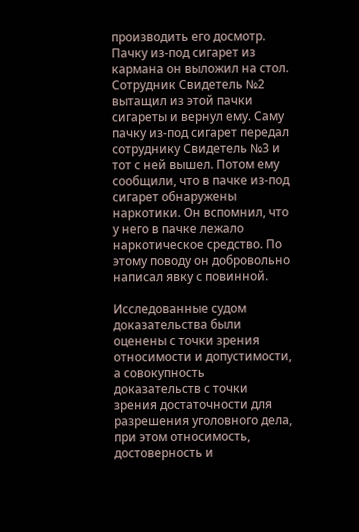производить его досмотр. Пачку из-под сигарет из кармана он выложил на стол. Сотрудник Свидетель №2 вытащил из этой пачки сигареты и вернул ему. Саму пачку из-под сигарет передал сотруднику Свидетель №3 и тот с ней вышел. Потом ему сообщили, что в пачке из-под сигарет обнаружены наркотики. Он вспомнил, что у него в пачке лежало наркотическое средство. По этому поводу он добровольно написал явку с повинной.

Исследованные судом доказательства были оценены с точки зрения относимости и допустимости, а совокупность доказательств с точки зрения достаточности для разрешения уголовного дела, при этом относимость, достоверность и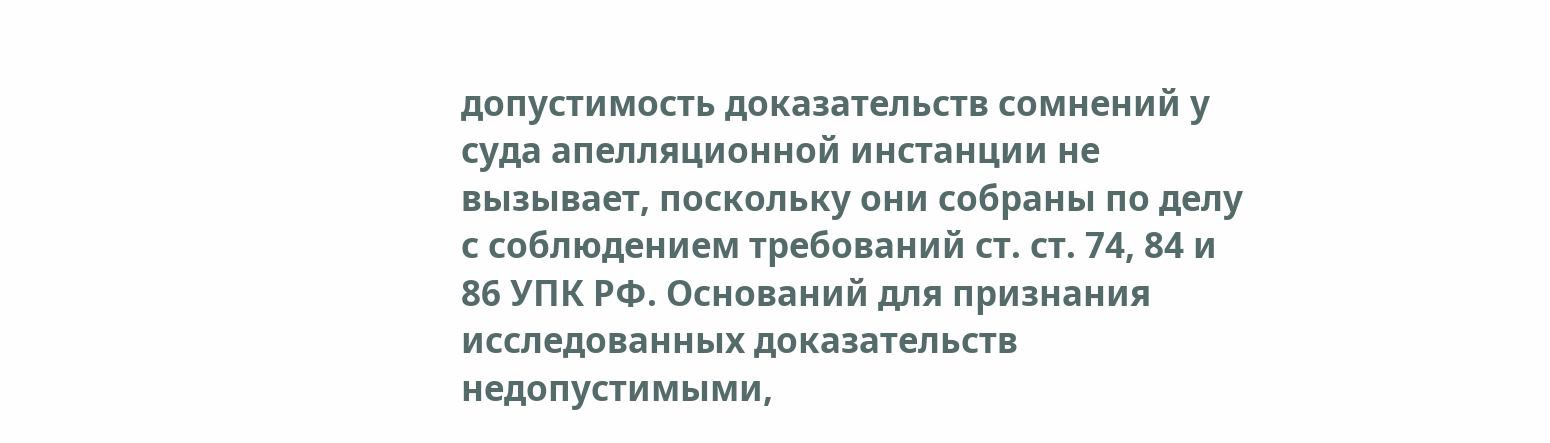допустимость доказательств сомнений у суда апелляционной инстанции не вызывает, поскольку они собраны по делу с соблюдением требований ст. ст. 74, 84 и 86 УПК РФ. Оснований для признания исследованных доказательств недопустимыми,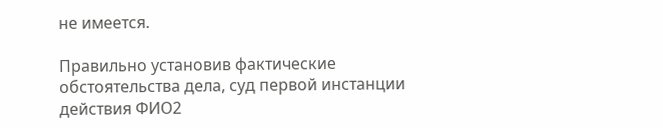не имеется.

Правильно установив фактические обстоятельства дела, суд первой инстанции действия ФИО2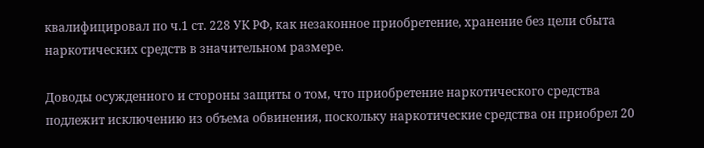квалифицировал по ч.1 ст. 228 УК РФ, как незаконное приобретение, хранение без цели сбыта наркотических средств в значительном размере.

Доводы осужденного и стороны защиты о том, что приобретение наркотического средства подлежит исключению из объема обвинения, поскольку наркотические средства он приобрел 20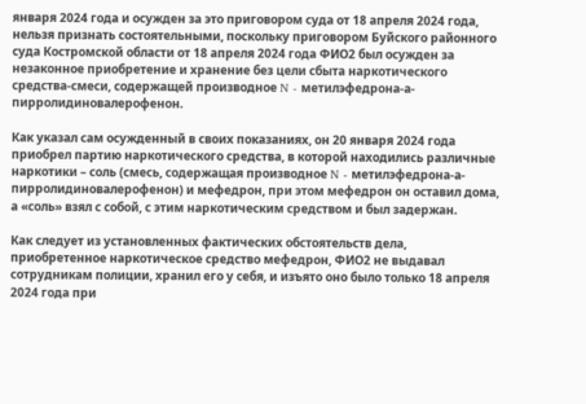января 2024 года и осужден за это приговором суда от 18 апреля 2024 года, нельзя признать состоятельными, поскольку приговором Буйского районного суда Костромской области от 18 апреля 2024 года ФИО2 был осужден за незаконное приобретение и хранение без цели сбыта наркотического средства-смеси, содержащей производное N - метилэфедрона-а-пирролидиновалерофенон.

Как указал сам осужденный в своих показаниях, он 20 января 2024 года приобрел партию наркотического средства, в которой находились различные наркотики – соль (смесь, содержащая производное N - метилэфедрона-а-пирролидиновалерофенон) и мефедрон, при этом мефедрон он оставил дома, а «соль» взял с собой, с этим наркотическим средством и был задержан.

Как следует из установленных фактических обстоятельств дела, приобретенное наркотическое средство мефедрон, ФИО2 не выдавал сотрудникам полиции, хранил его у себя, и изъято оно было только 18 апреля 2024 года при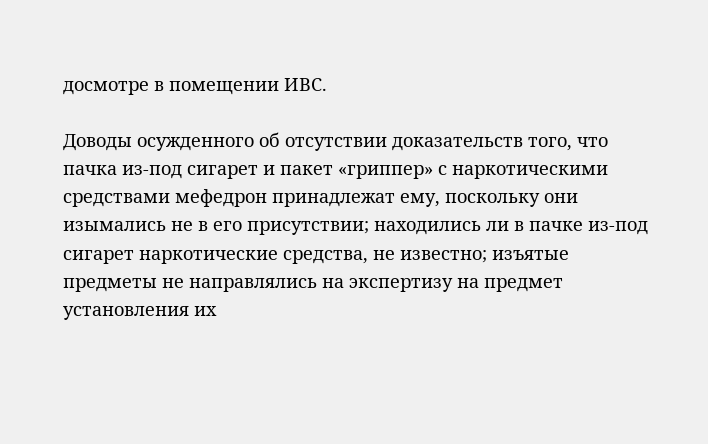досмотре в помещении ИВС.

Доводы осужденного об отсутствии доказательств того, что пачка из-под сигарет и пакет «гриппер» с наркотическими средствами мефедрон принадлежат ему, поскольку они изымались не в его присутствии; находились ли в пачке из-под сигарет наркотические средства, не известно; изъятые предметы не направлялись на экспертизу на предмет установления их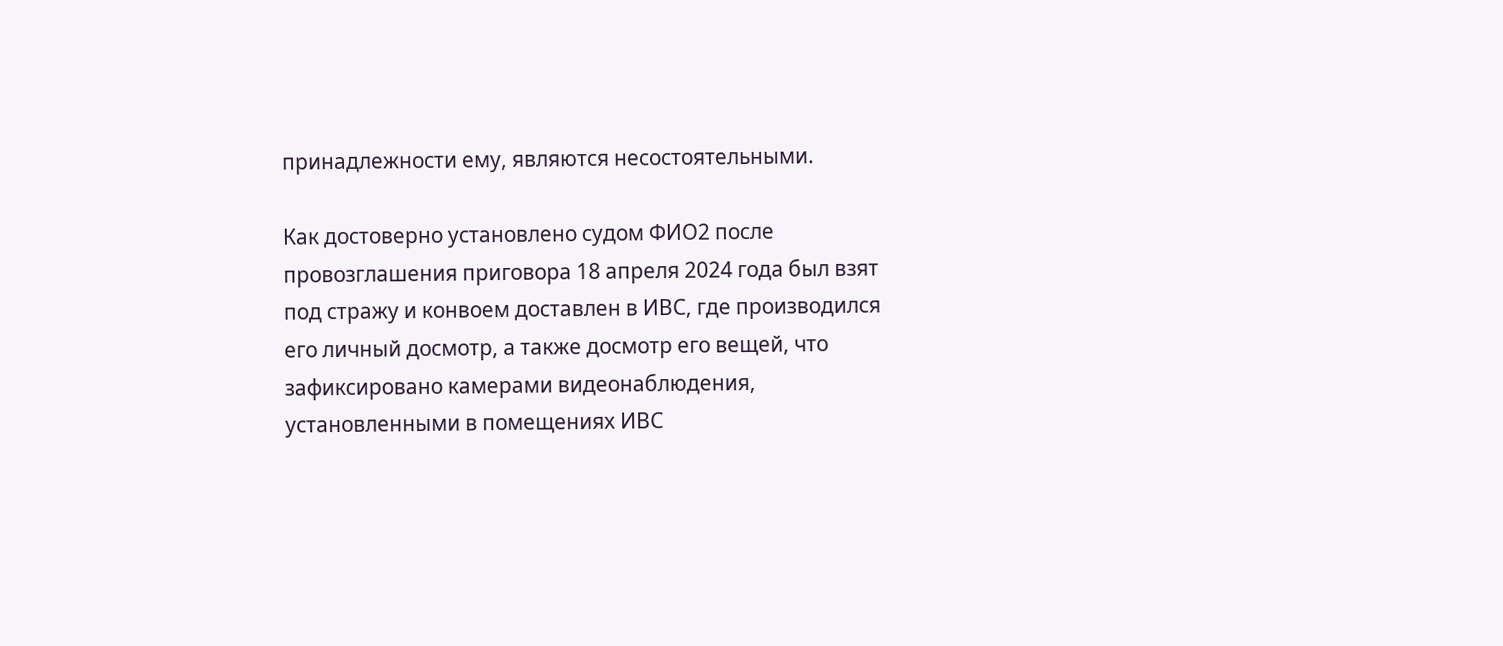принадлежности ему, являются несостоятельными.

Как достоверно установлено судом ФИО2 после провозглашения приговора 18 апреля 2024 года был взят под стражу и конвоем доставлен в ИВС, где производился его личный досмотр, а также досмотр его вещей, что зафиксировано камерами видеонаблюдения, установленными в помещениях ИВС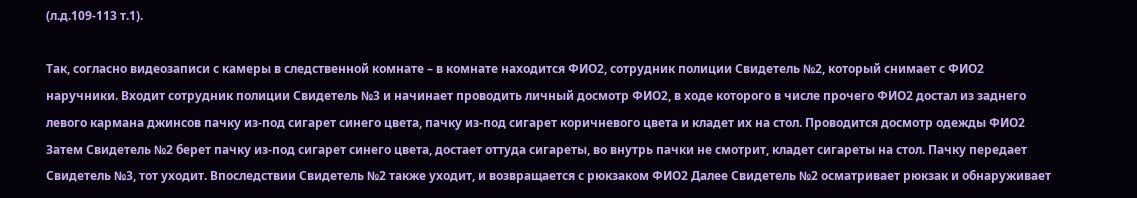(л.д.109-113 т.1).

Так, согласно видеозаписи с камеры в следственной комнате – в комнате находится ФИО2, сотрудник полиции Свидетель №2, который снимает с ФИО2 наручники. Входит сотрудник полиции Свидетель №3 и начинает проводить личный досмотр ФИО2, в ходе которого в числе прочего ФИО2 достал из заднего левого кармана джинсов пачку из-под сигарет синего цвета, пачку из-под сигарет коричневого цвета и кладет их на стол. Проводится досмотр одежды ФИО2 Затем Свидетель №2 берет пачку из-под сигарет синего цвета, достает оттуда сигареты, во внутрь пачки не смотрит, кладет сигареты на стол. Пачку передает Свидетель №3, тот уходит. Впоследствии Свидетель №2 также уходит, и возвращается с рюкзаком ФИО2 Далее Свидетель №2 осматривает рюкзак и обнаруживает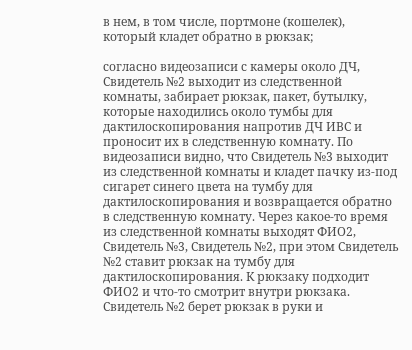в нем, в том числе, портмоне (кошелек), который кладет обратно в рюкзак;

согласно видеозаписи с камеры около ДЧ, Свидетель №2 выходит из следственной комнаты, забирает рюкзак, пакет, бутылку, которые находились около тумбы для дактилоскопирования напротив ДЧ ИВС и проносит их в следственную комнату. По видеозаписи видно, что Свидетель №3 выходит из следственной комнаты и кладет пачку из-под сигарет синего цвета на тумбу для дактилоскопирования и возвращается обратно в следственную комнату. Через какое-то время из следственной комнаты выходят ФИО2, Свидетель №3, Свидетель №2, при этом Свидетель №2 ставит рюкзак на тумбу для дактилоскопирования. К рюкзаку подходит ФИО2 и что-то смотрит внутри рюкзака. Свидетель №2 берет рюкзак в руки и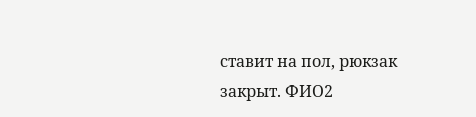ставит на пол, рюкзак закрыт. ФИО2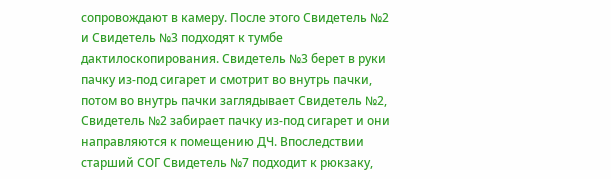сопровождают в камеру. После этого Свидетель №2 и Свидетель №3 подходят к тумбе дактилоскопирования. Свидетель №3 берет в руки пачку из-под сигарет и смотрит во внутрь пачки, потом во внутрь пачки заглядывает Свидетель №2, Свидетель №2 забирает пачку из-под сигарет и они направляются к помещению ДЧ. Впоследствии старший СОГ Свидетель №7 подходит к рюкзаку,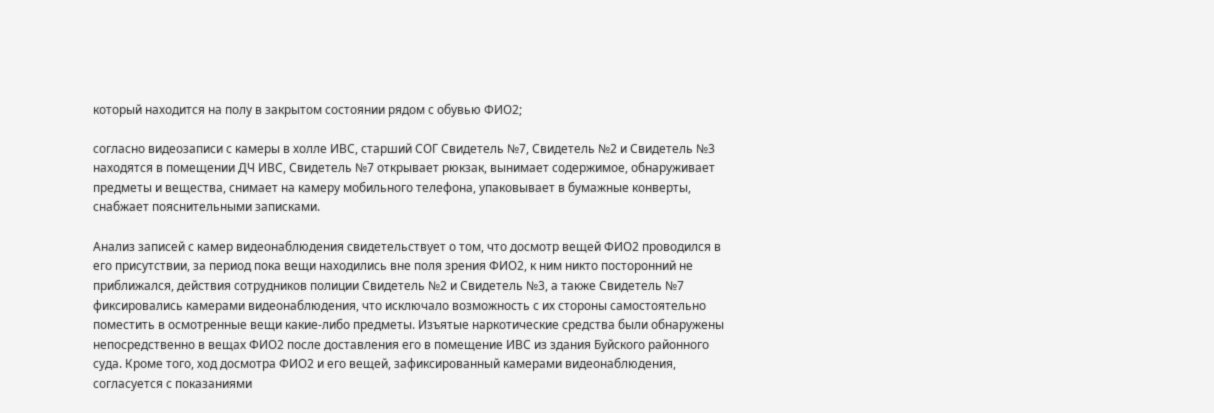который находится на полу в закрытом состоянии рядом с обувью ФИО2;

согласно видеозаписи с камеры в холле ИВС, старший СОГ Свидетель №7, Свидетель №2 и Свидетель №3 находятся в помещении ДЧ ИВС, Свидетель №7 открывает рюкзак, вынимает содержимое, обнаруживает предметы и вещества, снимает на камеру мобильного телефона, упаковывает в бумажные конверты, снабжает пояснительными записками.

Анализ записей с камер видеонаблюдения свидетельствует о том, что досмотр вещей ФИО2 проводился в его присутствии, за период пока вещи находились вне поля зрения ФИО2, к ним никто посторонний не приближался, действия сотрудников полиции Свидетель №2 и Свидетель №3, а также Свидетель №7 фиксировались камерами видеонаблюдения, что исключало возможность с их стороны самостоятельно поместить в осмотренные вещи какие-либо предметы. Изъятые наркотические средства были обнаружены непосредственно в вещах ФИО2 после доставления его в помещение ИВС из здания Буйского районного суда. Кроме того, ход досмотра ФИО2 и его вещей, зафиксированный камерами видеонаблюдения, согласуется с показаниями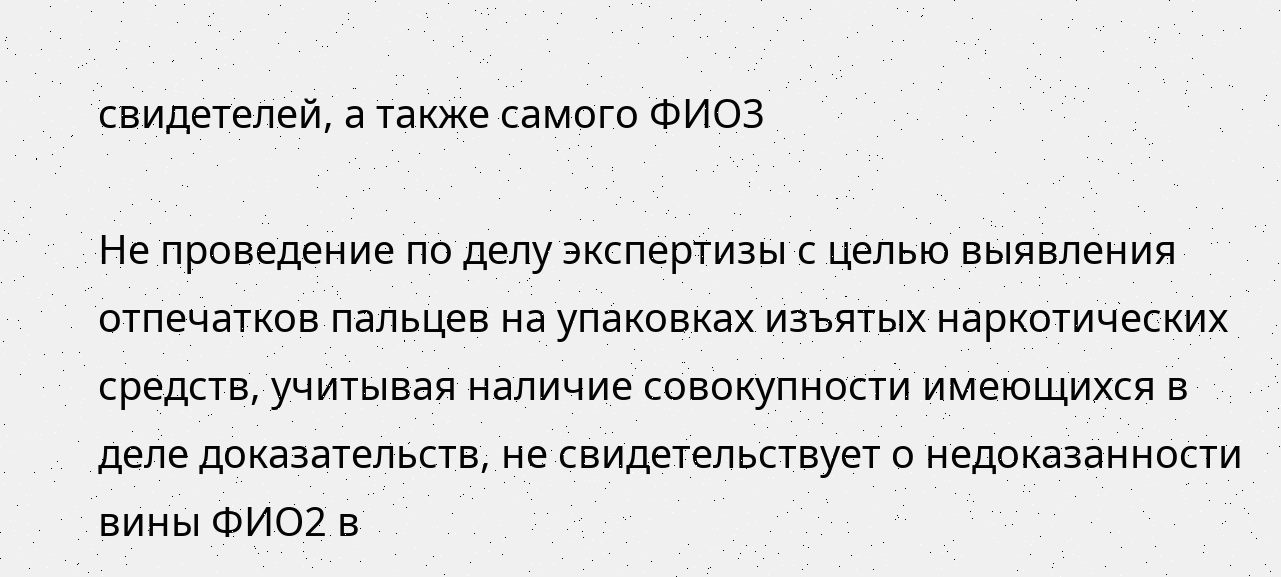свидетелей, а также самого ФИО3

Не проведение по делу экспертизы с целью выявления отпечатков пальцев на упаковках изъятых наркотических средств, учитывая наличие совокупности имеющихся в деле доказательств, не свидетельствует о недоказанности вины ФИО2 в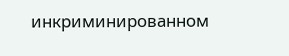инкриминированном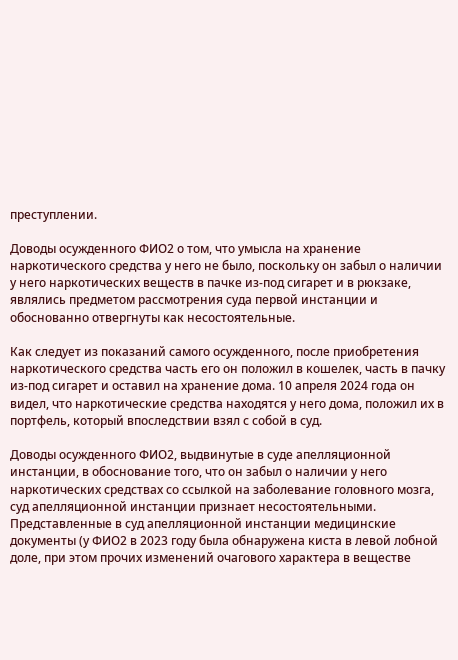преступлении.

Доводы осужденного ФИО2 о том, что умысла на хранение наркотического средства у него не было, поскольку он забыл о наличии у него наркотических веществ в пачке из-под сигарет и в рюкзаке, являлись предметом рассмотрения суда первой инстанции и обоснованно отвергнуты как несостоятельные.

Как следует из показаний самого осужденного, после приобретения наркотического средства часть его он положил в кошелек, часть в пачку из-под сигарет и оставил на хранение дома. 10 апреля 2024 года он видел, что наркотические средства находятся у него дома, положил их в портфель, который впоследствии взял с собой в суд.

Доводы осужденного ФИО2, выдвинутые в суде апелляционной инстанции, в обоснование того, что он забыл о наличии у него наркотических средствах со ссылкой на заболевание головного мозга, суд апелляционной инстанции признает несостоятельными. Представленные в суд апелляционной инстанции медицинские документы (у ФИО2 в 2023 году была обнаружена киста в левой лобной доле, при этом прочих изменений очагового характера в веществе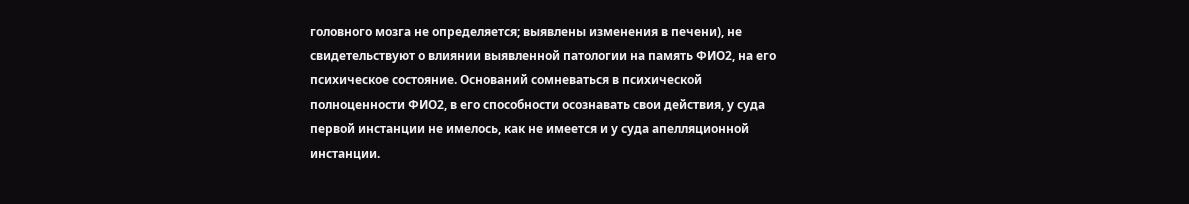головного мозга не определяется; выявлены изменения в печени), не свидетельствуют о влиянии выявленной патологии на память ФИО2, на его психическое состояние. Оснований сомневаться в психической полноценности ФИО2, в его способности осознавать свои действия, у суда первой инстанции не имелось, как не имеется и у суда апелляционной инстанции.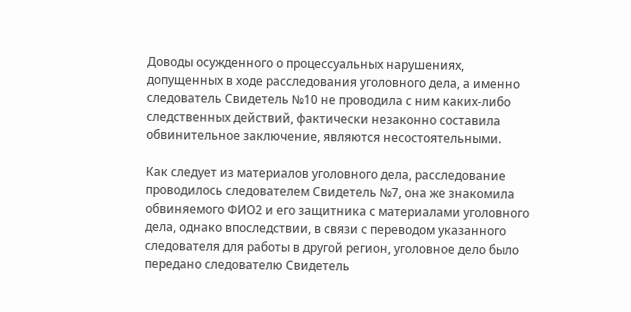Доводы осужденного о процессуальных нарушениях, допущенных в ходе расследования уголовного дела, а именно следователь Свидетель №10 не проводила с ним каких-либо следственных действий, фактически незаконно составила обвинительное заключение, являются несостоятельными.

Как следует из материалов уголовного дела, расследование проводилось следователем Свидетель №7, она же знакомила обвиняемого ФИО2 и его защитника с материалами уголовного дела, однако впоследствии, в связи с переводом указанного следователя для работы в другой регион, уголовное дело было передано следователю Свидетель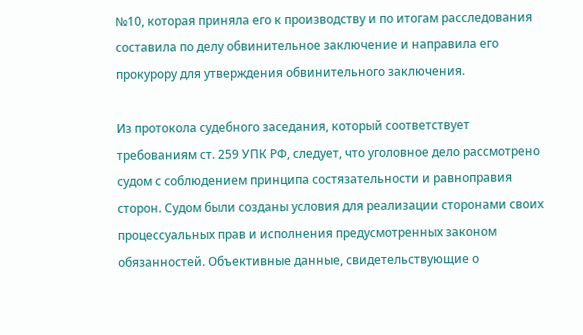№10, которая приняла его к производству и по итогам расследования составила по делу обвинительное заключение и направила его прокурору для утверждения обвинительного заключения.

Из протокола судебного заседания, который соответствует требованиям ст. 259 УПК РФ, следует, что уголовное дело рассмотрено судом с соблюдением принципа состязательности и равноправия сторон. Судом были созданы условия для реализации сторонами своих процессуальных прав и исполнения предусмотренных законом обязанностей. Объективные данные, свидетельствующие о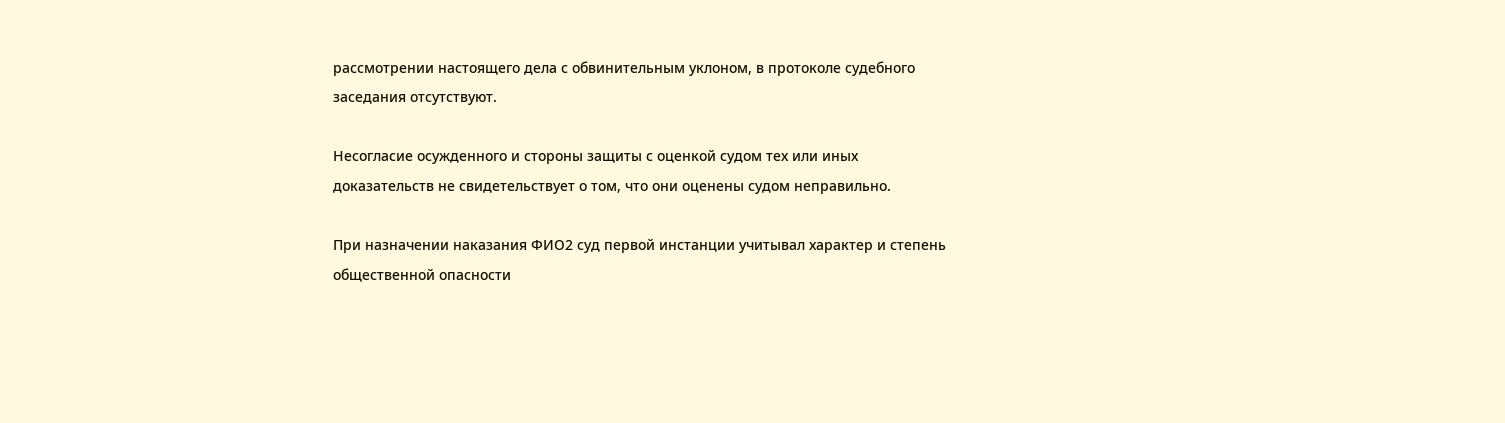рассмотрении настоящего дела с обвинительным уклоном, в протоколе судебного заседания отсутствуют.

Несогласие осужденного и стороны защиты с оценкой судом тех или иных доказательств не свидетельствует о том, что они оценены судом неправильно.

При назначении наказания ФИО2 суд первой инстанции учитывал характер и степень общественной опасности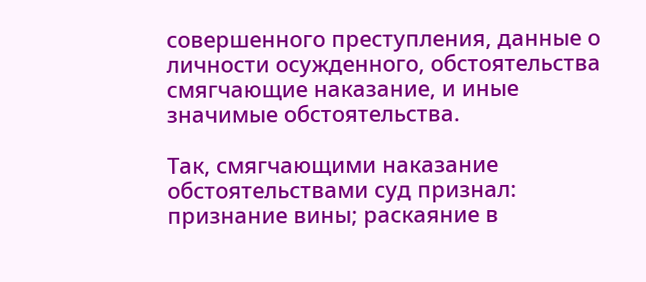совершенного преступления, данные о личности осужденного, обстоятельства смягчающие наказание, и иные значимые обстоятельства.

Так, смягчающими наказание обстоятельствами суд признал: признание вины; раскаяние в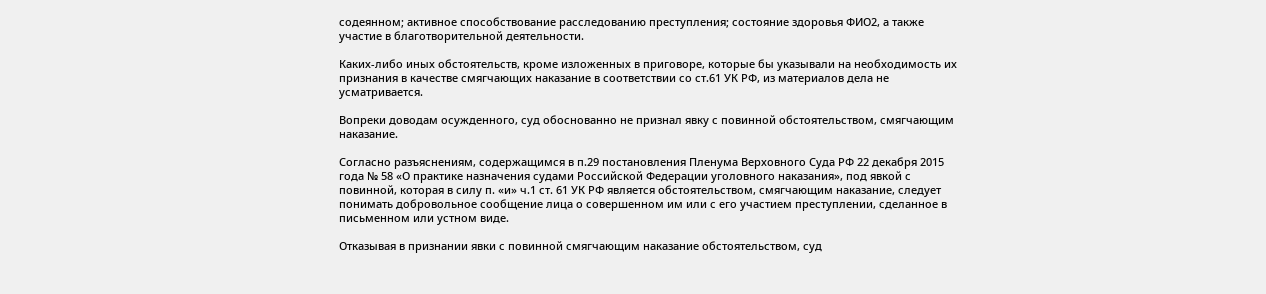содеянном; активное способствование расследованию преступления; состояние здоровья ФИО2, а также участие в благотворительной деятельности.

Каких-либо иных обстоятельств, кроме изложенных в приговоре, которые бы указывали на необходимость их признания в качестве смягчающих наказание в соответствии со ст.61 УК РФ, из материалов дела не усматривается.

Вопреки доводам осужденного, суд обоснованно не признал явку с повинной обстоятельством, смягчающим наказание.

Согласно разъяснениям, содержащимся в п.29 постановления Пленума Верховного Суда РФ 22 декабря 2015 года № 58 «О практике назначения судами Российской Федерации уголовного наказания», под явкой с повинной, которая в силу п. «и» ч.1 ст. 61 УК РФ является обстоятельством, смягчающим наказание, следует понимать добровольное сообщение лица о совершенном им или с его участием преступлении, сделанное в письменном или устном виде.

Отказывая в признании явки с повинной смягчающим наказание обстоятельством, суд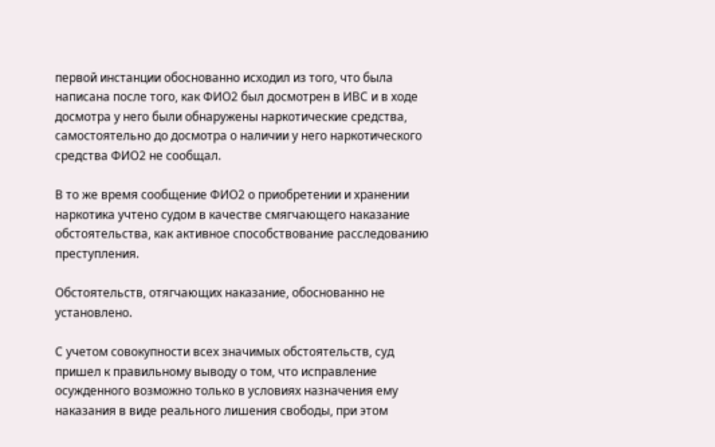первой инстанции обоснованно исходил из того, что была написана после того, как ФИО2 был досмотрен в ИВС и в ходе досмотра у него были обнаружены наркотические средства, самостоятельно до досмотра о наличии у него наркотического средства ФИО2 не сообщал.

В то же время сообщение ФИО2 о приобретении и хранении наркотика учтено судом в качестве смягчающего наказание обстоятельства, как активное способствование расследованию преступления.

Обстоятельств, отягчающих наказание, обоснованно не установлено.

С учетом совокупности всех значимых обстоятельств, суд пришел к правильному выводу о том, что исправление осужденного возможно только в условиях назначения ему наказания в виде реального лишения свободы, при этом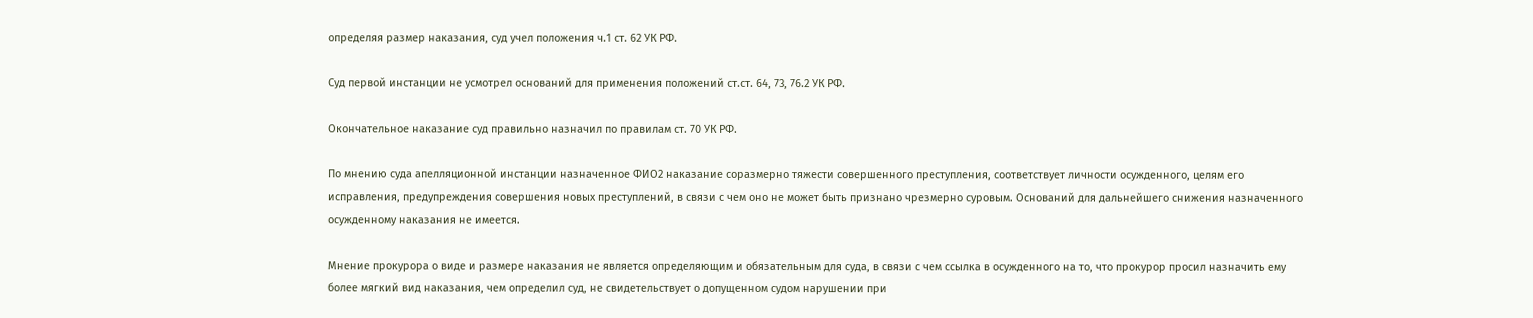определяя размер наказания, суд учел положения ч.1 ст. 62 УК РФ.

Суд первой инстанции не усмотрел оснований для применения положений ст.ст. 64, 73, 76.2 УК РФ.

Окончательное наказание суд правильно назначил по правилам ст. 70 УК РФ.

По мнению суда апелляционной инстанции назначенное ФИО2 наказание соразмерно тяжести совершенного преступления, соответствует личности осужденного, целям его исправления, предупреждения совершения новых преступлений, в связи с чем оно не может быть признано чрезмерно суровым. Оснований для дальнейшего снижения назначенного осужденному наказания не имеется.

Мнение прокурора о виде и размере наказания не является определяющим и обязательным для суда, в связи с чем ссылка в осужденного на то, что прокурор просил назначить ему более мягкий вид наказания, чем определил суд, не свидетельствует о допущенном судом нарушении при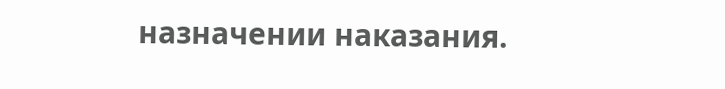назначении наказания.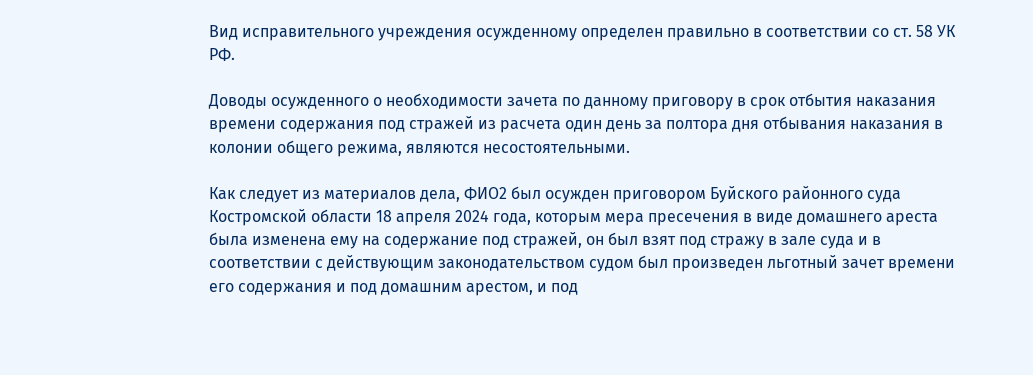Вид исправительного учреждения осужденному определен правильно в соответствии со ст. 58 УК РФ.

Доводы осужденного о необходимости зачета по данному приговору в срок отбытия наказания времени содержания под стражей из расчета один день за полтора дня отбывания наказания в колонии общего режима, являются несостоятельными.

Как следует из материалов дела, ФИО2 был осужден приговором Буйского районного суда Костромской области 18 апреля 2024 года, которым мера пресечения в виде домашнего ареста была изменена ему на содержание под стражей, он был взят под стражу в зале суда и в соответствии с действующим законодательством судом был произведен льготный зачет времени его содержания и под домашним арестом, и под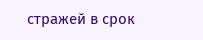стражей в срок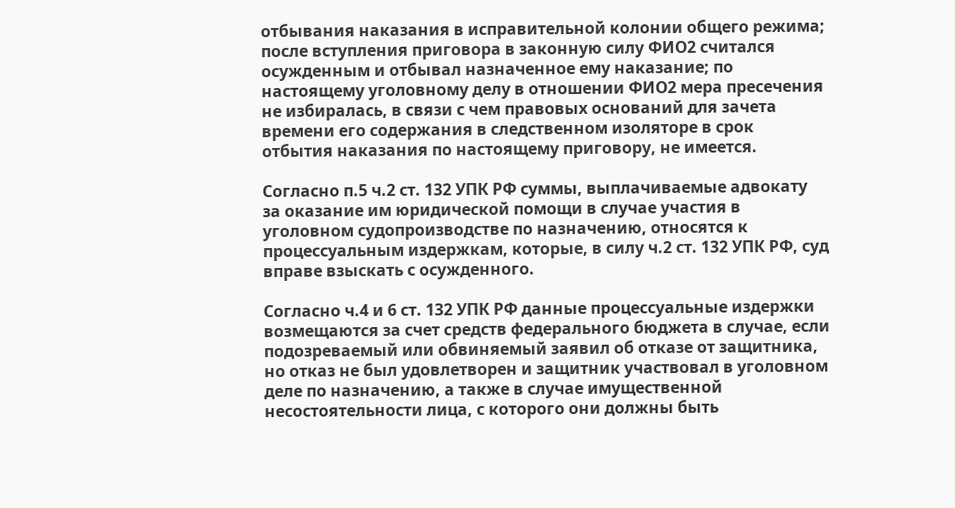отбывания наказания в исправительной колонии общего режима; после вступления приговора в законную силу ФИО2 считался осужденным и отбывал назначенное ему наказание; по настоящему уголовному делу в отношении ФИО2 мера пресечения не избиралась, в связи с чем правовых оснований для зачета времени его содержания в следственном изоляторе в срок отбытия наказания по настоящему приговору, не имеется.

Согласно п.5 ч.2 ст. 132 УПК РФ суммы, выплачиваемые адвокату за оказание им юридической помощи в случае участия в уголовном судопроизводстве по назначению, относятся к процессуальным издержкам, которые, в силу ч.2 ст. 132 УПК РФ, суд вправе взыскать с осужденного.

Согласно ч.4 и 6 ст. 132 УПК РФ данные процессуальные издержки возмещаются за счет средств федерального бюджета в случае, если подозреваемый или обвиняемый заявил об отказе от защитника, но отказ не был удовлетворен и защитник участвовал в уголовном деле по назначению, а также в случае имущественной несостоятельности лица, с которого они должны быть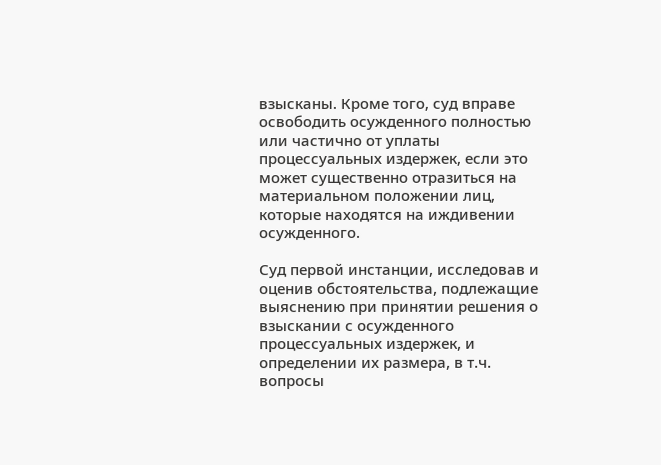взысканы. Кроме того, суд вправе освободить осужденного полностью или частично от уплаты процессуальных издержек, если это может существенно отразиться на материальном положении лиц, которые находятся на иждивении осужденного.

Суд первой инстанции, исследовав и оценив обстоятельства, подлежащие выяснению при принятии решения о взыскании с осужденного процессуальных издержек, и определении их размера, в т.ч. вопросы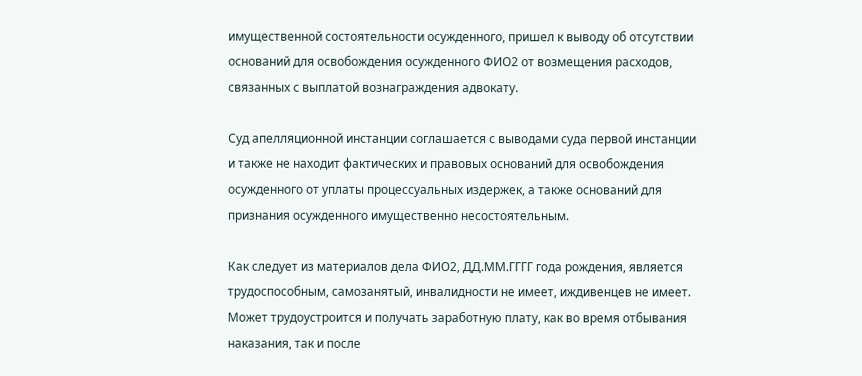имущественной состоятельности осужденного, пришел к выводу об отсутствии оснований для освобождения осужденного ФИО2 от возмещения расходов, связанных с выплатой вознаграждения адвокату.

Суд апелляционной инстанции соглашается с выводами суда первой инстанции и также не находит фактических и правовых оснований для освобождения осужденного от уплаты процессуальных издержек, а также оснований для признания осужденного имущественно несостоятельным.

Как следует из материалов дела ФИО2, ДД.ММ.ГГГГ года рождения, является трудоспособным, самозанятый, инвалидности не имеет, иждивенцев не имеет. Может трудоустроится и получать заработную плату, как во время отбывания наказания, так и после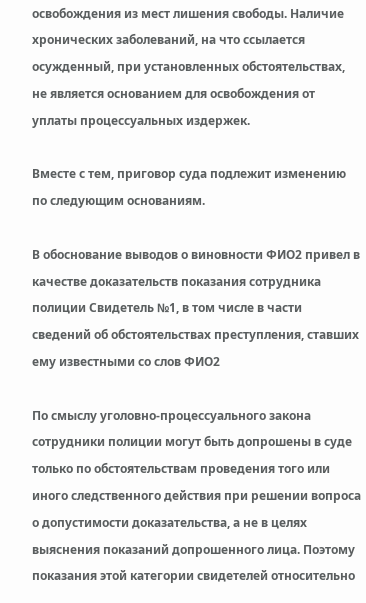освобождения из мест лишения свободы. Наличие хронических заболеваний, на что ссылается осужденный, при установленных обстоятельствах, не является основанием для освобождения от уплаты процессуальных издержек.

Вместе с тем, приговор суда подлежит изменению по следующим основаниям.

В обоснование выводов о виновности ФИО2 привел в качестве доказательств показания сотрудника полиции Свидетель №1, в том числе в части сведений об обстоятельствах преступления, ставших ему известными со слов ФИО2

По смыслу уголовно-процессуального закона сотрудники полиции могут быть допрошены в суде только по обстоятельствам проведения того или иного следственного действия при решении вопроса о допустимости доказательства, а не в целях выяснения показаний допрошенного лица. Поэтому показания этой категории свидетелей относительно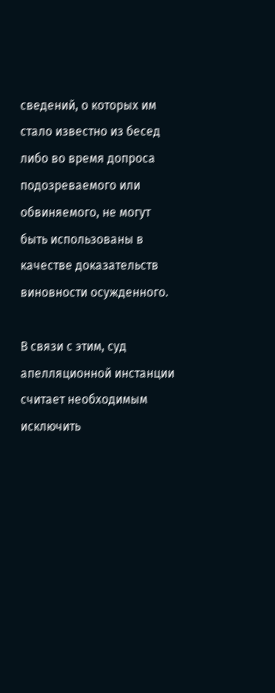сведений, о которых им стало известно из бесед либо во время допроса подозреваемого или обвиняемого, не могут быть использованы в качестве доказательств виновности осужденного.

В связи с этим, суд апелляционной инстанции считает необходимым исключить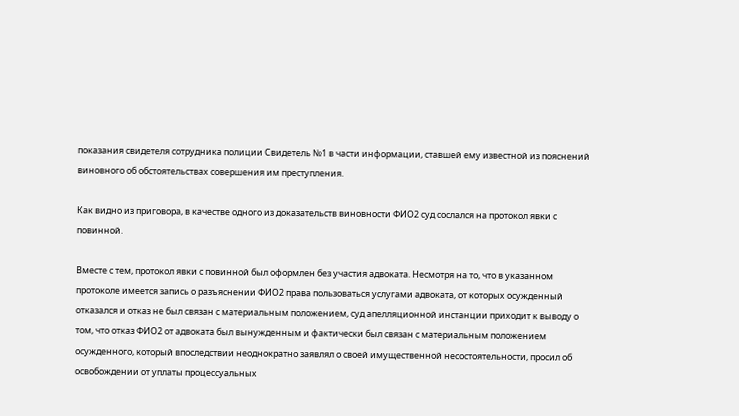показания свидетеля сотрудника полиции Свидетель №1 в части информации, ставшей ему известной из пояснений виновного об обстоятельствах совершения им преступления.

Как видно из приговора, в качестве одного из доказательств виновности ФИО2 суд сослался на протокол явки с повинной.

Вместе с тем, протокол явки с повинной был оформлен без участия адвоката. Несмотря на то, что в указанном протоколе имеется запись о разъяснении ФИО2 права пользоваться услугами адвоката, от которых осужденный отказался и отказ не был связан с материальным положением, суд апелляционной инстанции приходит к выводу о том, что отказ ФИО2 от адвоката был вынужденным и фактически был связан с материальным положением осужденного, который впоследствии неоднократно заявлял о своей имущественной несостоятельности, просил об освобождении от уплаты процессуальных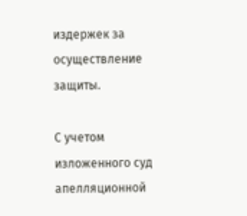издержек за осуществление защиты.

С учетом изложенного суд апелляционной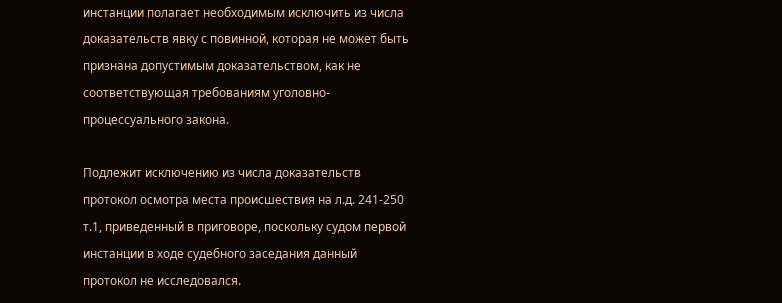инстанции полагает необходимым исключить из числа доказательств явку с повинной, которая не может быть признана допустимым доказательством, как не соответствующая требованиям уголовно-процессуального закона.

Подлежит исключению из числа доказательств протокол осмотра места происшествия на л.д. 241-250 т.1, приведенный в приговоре, поскольку судом первой инстанции в ходе судебного заседания данный протокол не исследовался.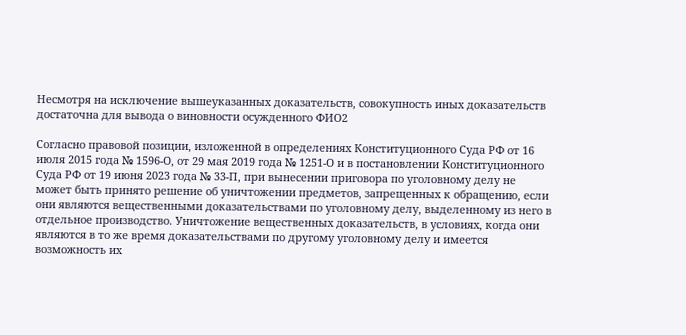Несмотря на исключение вышеуказанных доказательств, совокупность иных доказательств достаточна для вывода о виновности осужденного ФИО2

Согласно правовой позиции, изложенной в определениях Конституционного Суда РФ от 16 июля 2015 года № 1596-О, от 29 мая 2019 года № 1251-О и в постановлении Конституционного Суда РФ от 19 июня 2023 года № 33-П, при вынесении приговора по уголовному делу не может быть принято решение об уничтожении предметов, запрещенных к обращению, если они являются вещественными доказательствами по уголовному делу, выделенному из него в отдельное производство. Уничтожение вещественных доказательств, в условиях, когда они являются в то же время доказательствами по другому уголовному делу и имеется возможность их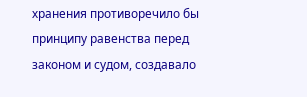хранения противоречило бы принципу равенства перед законом и судом, создавало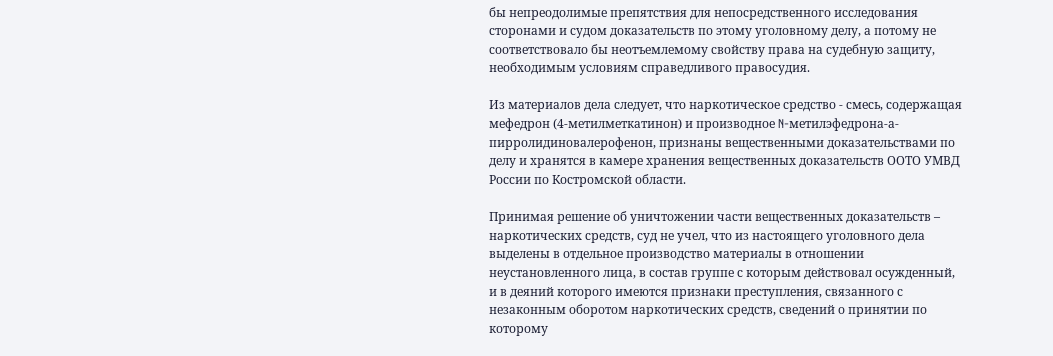бы непреодолимые препятствия для непосредственного исследования сторонами и судом доказательств по этому уголовному делу, а потому не соответствовало бы неотъемлемому свойству права на судебную защиту, необходимым условиям справедливого правосудия.

Из материалов дела следует, что наркотическое средство - смесь, содержащая мефедрон (4-метилметкатинон) и производное N-метилэфедрона-а-пирролидиновалерофенон, признаны вещественными доказательствами по делу и хранятся в камере хранения вещественных доказательств ООТО УМВД России по Костромской области.

Принимая решение об уничтожении части вещественных доказательств – наркотических средств, суд не учел, что из настоящего уголовного дела выделены в отдельное производство материалы в отношении неустановленного лица, в состав группе с которым действовал осужденный, и в деяний которого имеются признаки преступления, связанного с незаконным оборотом наркотических средств, сведений о принятии по которому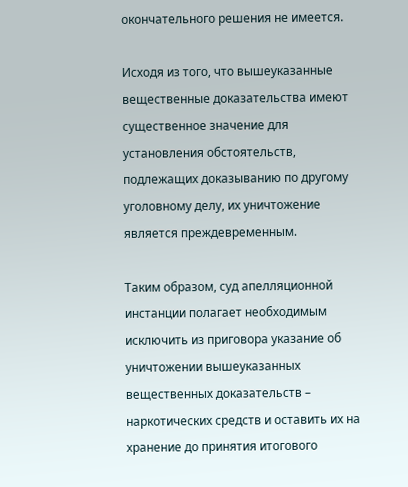окончательного решения не имеется.

Исходя из того, что вышеуказанные вещественные доказательства имеют существенное значение для установления обстоятельств, подлежащих доказыванию по другому уголовному делу, их уничтожение является преждевременным.

Таким образом, суд апелляционной инстанции полагает необходимым исключить из приговора указание об уничтожении вышеуказанных вещественных доказательств – наркотических средств и оставить их на хранение до принятия итогового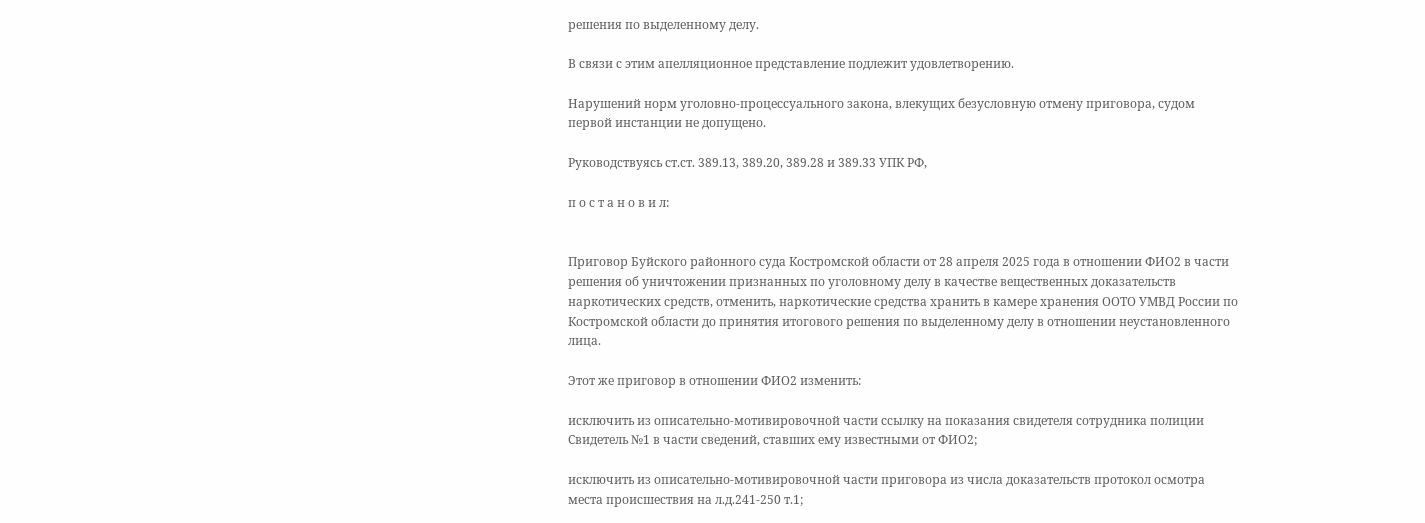решения по выделенному делу.

В связи с этим апелляционное представление подлежит удовлетворению.

Нарушений норм уголовно-процессуального закона, влекущих безусловную отмену приговора, судом первой инстанции не допущено.

Руководствуясь ст.ст. 389.13, 389.20, 389.28 и 389.33 УПК РФ,

п о с т а н о в и л:


Приговор Буйского районного суда Костромской области от 28 апреля 2025 года в отношении ФИО2 в части решения об уничтожении признанных по уголовному делу в качестве вещественных доказательств наркотических средств, отменить, наркотические средства хранить в камере хранения ООТО УМВД России по Костромской области до принятия итогового решения по выделенному делу в отношении неустановленного лица.

Этот же приговор в отношении ФИО2 изменить:

исключить из описательно-мотивировочной части ссылку на показания свидетеля сотрудника полиции Свидетель №1 в части сведений, ставших ему известными от ФИО2;

исключить из описательно-мотивировочной части приговора из числа доказательств протокол осмотра места происшествия на л.д.241-250 т.1;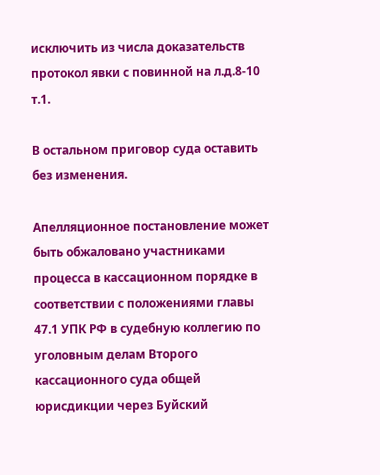исключить из числа доказательств протокол явки с повинной на л.д.8-10 т.1.

В остальном приговор суда оставить без изменения.

Апелляционное постановление может быть обжаловано участниками процесса в кассационном порядке в соответствии с положениями главы 47.1 УПК РФ в судебную коллегию по уголовным делам Второго кассационного суда общей юрисдикции через Буйский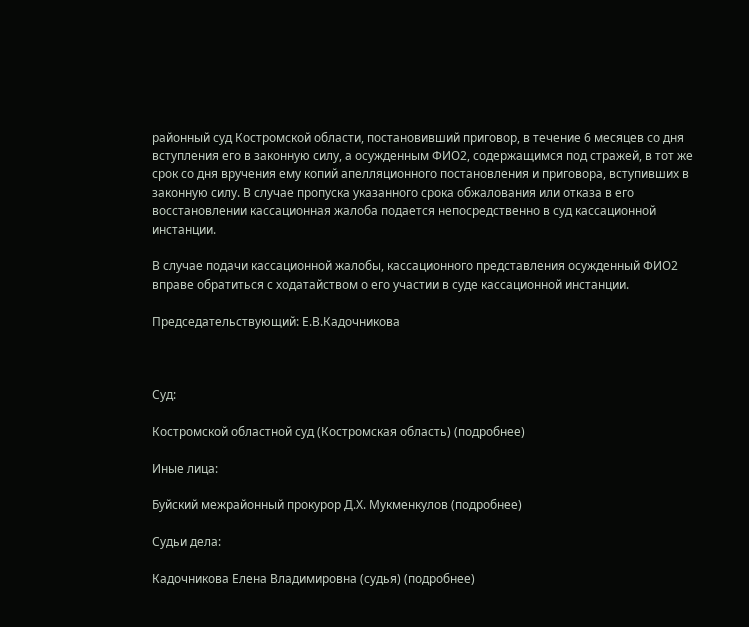районный суд Костромской области, постановивший приговор, в течение 6 месяцев со дня вступления его в законную силу, а осужденным ФИО2, содержащимся под стражей, в тот же срок со дня вручения ему копий апелляционного постановления и приговора, вступивших в законную силу. В случае пропуска указанного срока обжалования или отказа в его восстановлении кассационная жалоба подается непосредственно в суд кассационной инстанции.

В случае подачи кассационной жалобы, кассационного представления осужденный ФИО2 вправе обратиться с ходатайством о его участии в суде кассационной инстанции.

Председательствующий: Е.В.Кадочникова



Суд:

Костромской областной суд (Костромская область) (подробнее)

Иные лица:

Буйский межрайонный прокурор Д.Х. Мукменкулов (подробнее)

Судьи дела:

Кадочникова Елена Владимировна (судья) (подробнее)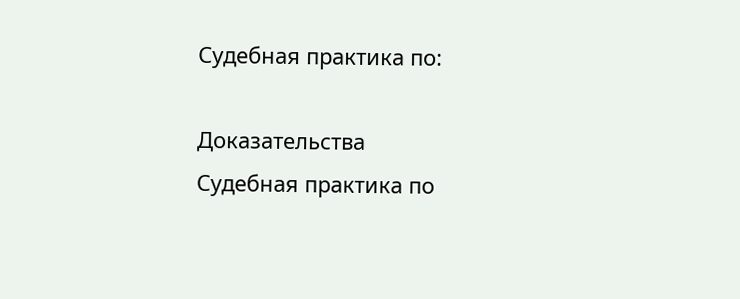Судебная практика по:

Доказательства
Судебная практика по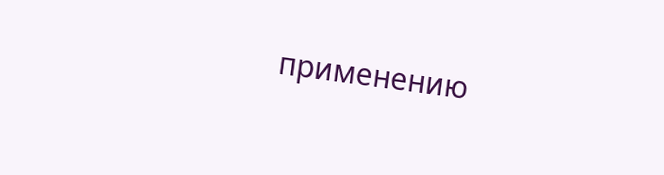применению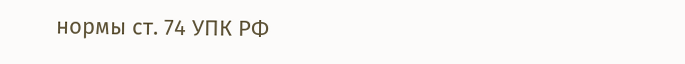нормы ст. 74 УПК РФ